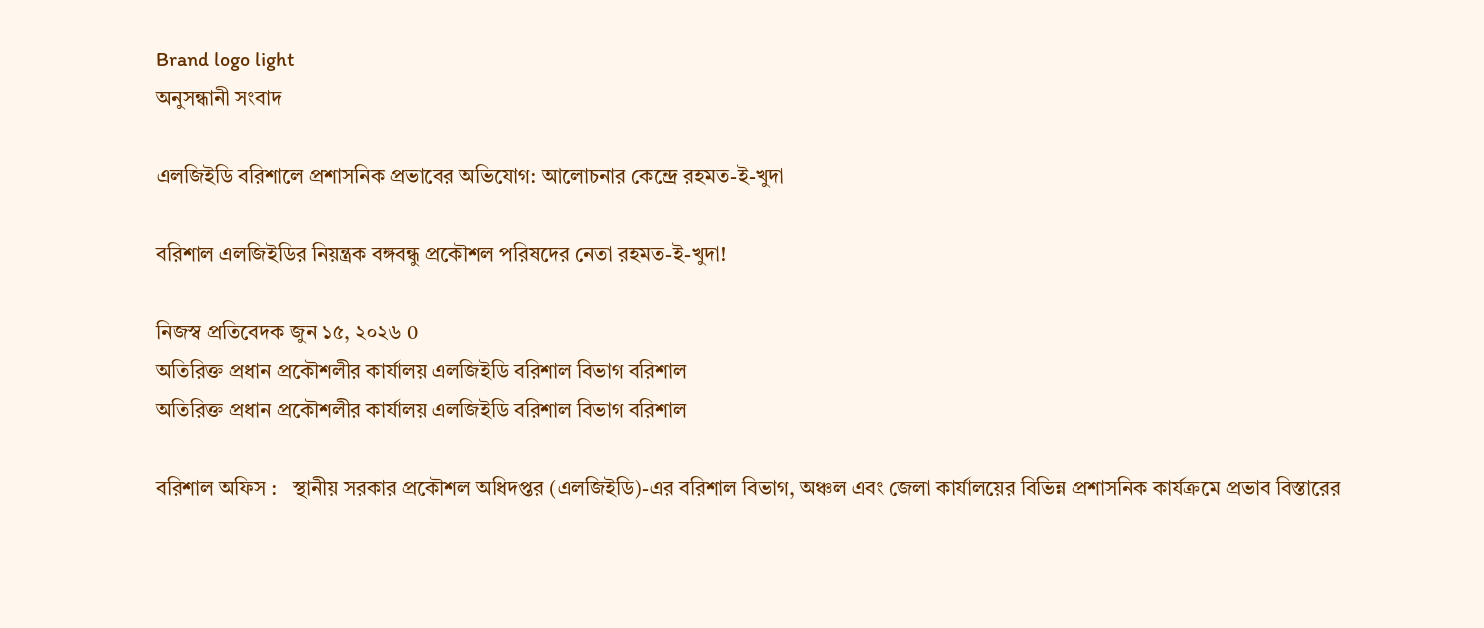Brand logo light
অনুসন্ধানী সংবাদ

এলজিইডি বরিশালে প্রশাসনিক প্রভাবের অভিযোগ: আলোচনার কেন্দ্রে রহমত-ই-খুদা

বরিশাল এলজিইডির নিয়ন্ত্রক বঙ্গবন্ধু প্রকৌশল পরিষদের নেতা রহমত-ই-খুদা!

নিজস্ব প্রতিবেদক জুন ১৫, ২০২৬ 0
অতিরিক্ত প্রধান প্রকৌশলীর কার্যালয় এলজিইডি বরিশাল বিভাগ বরিশাল
অতিরিক্ত প্রধান প্রকৌশলীর কার্যালয় এলজিইডি বরিশাল বিভাগ বরিশাল

বরিশাল অফিস :   স্থানীয় সরকার প্রকৌশল অধিদপ্তর (এলজিইডি)-এর বরিশাল বিভাগ, অঞ্চল এবং জেলা কার্যালয়ের বিভিন্ন প্রশাসনিক কার্যক্রমে প্রভাব বিস্তারের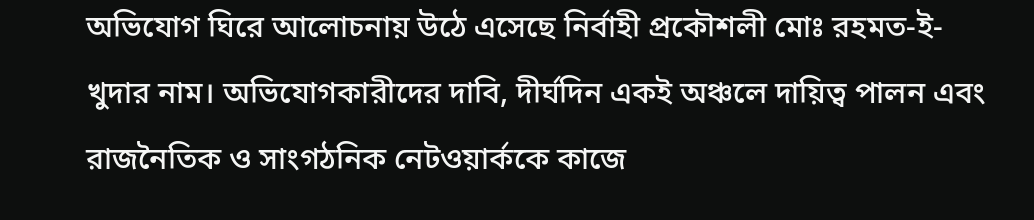অভিযোগ ঘিরে আলোচনায় উঠে এসেছে নির্বাহী প্রকৌশলী মোঃ রহমত-ই-খুদার নাম। অভিযোগকারীদের দাবি, দীর্ঘদিন একই অঞ্চলে দায়িত্ব পালন এবং রাজনৈতিক ও সাংগঠনিক নেটওয়ার্ককে কাজে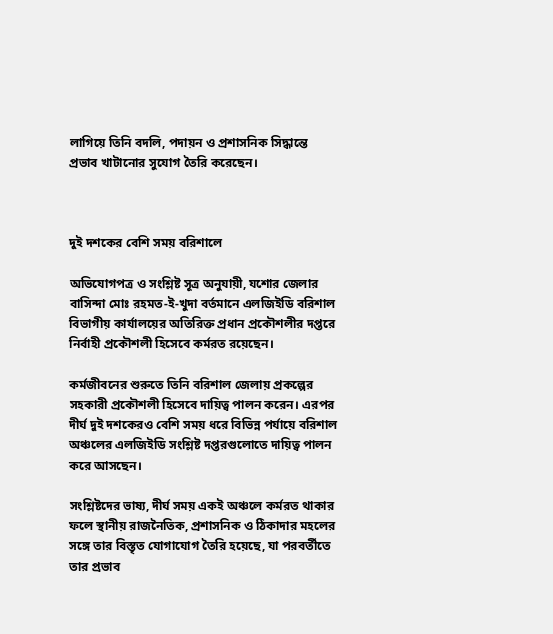লাগিয়ে তিনি বদলি, পদায়ন ও প্রশাসনিক সিদ্ধান্তে প্রভাব খাটানোর সুযোগ তৈরি করেছেন।



দুই দশকের বেশি সময় বরিশালে

অভিযোগপত্র ও সংশ্লিষ্ট সূত্র অনুযায়ী, যশোর জেলার বাসিন্দা মোঃ রহমত-ই-খুদা বর্তমানে এলজিইডি বরিশাল বিভাগীয় কার্যালয়ের অতিরিক্ত প্রধান প্রকৌশলীর দপ্তরে নির্বাহী প্রকৌশলী হিসেবে কর্মরত রয়েছেন।

কর্মজীবনের শুরুতে তিনি বরিশাল জেলায় প্রকল্পের সহকারী প্রকৌশলী হিসেবে দায়িত্ব পালন করেন। এরপর দীর্ঘ দুই দশকেরও বেশি সময় ধরে বিভিন্ন পর্যায়ে বরিশাল অঞ্চলের এলজিইডি সংশ্লিষ্ট দপ্তরগুলোতে দায়িত্ব পালন করে আসছেন।

সংশ্লিষ্টদের ভাষ্য, দীর্ঘ সময় একই অঞ্চলে কর্মরত থাকার ফলে স্থানীয় রাজনৈতিক, প্রশাসনিক ও ঠিকাদার মহলের সঙ্গে তার বিস্তৃত যোগাযোগ তৈরি হয়েছে, যা পরবর্তীতে তার প্রভাব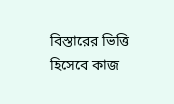বিস্তারের ভিত্তি হিসেবে কাজ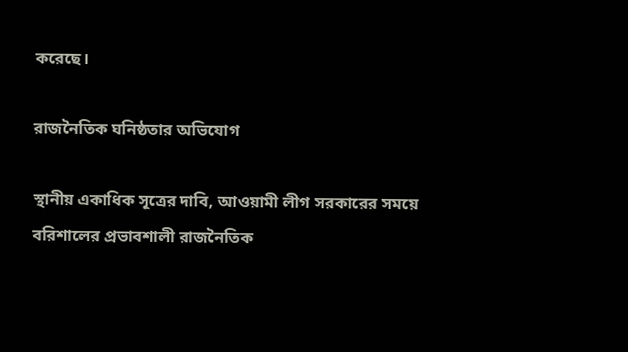করেছে।

রাজনৈতিক ঘনিষ্ঠতার অভিযোগ

স্থানীয় একাধিক সূত্রের দাবি, আওয়ামী লীগ সরকারের সময়ে বরিশালের প্রভাবশালী রাজনৈতিক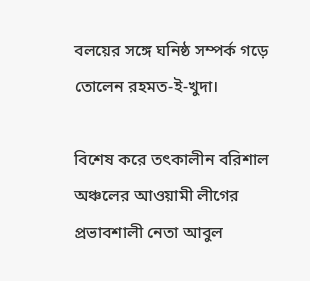বলয়ের সঙ্গে ঘনিষ্ঠ সম্পর্ক গড়ে তোলেন রহমত-ই-খুদা।

বিশেষ করে তৎকালীন বরিশাল অঞ্চলের আওয়ামী লীগের প্রভাবশালী নেতা আবুল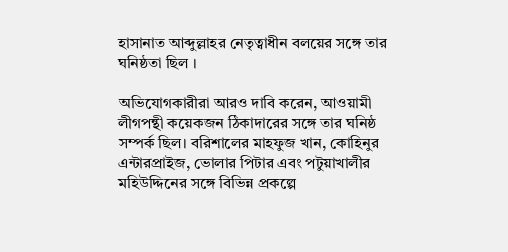হাসানাত আব্দুল্লাহর নেতৃত্বাধীন বলয়ের সঙ্গে তার ঘনিষ্ঠতা ছিল ।

অভিযোগকারীরা আরও দাবি করেন, আওয়ামী লীগপন্থী কয়েকজন ঠিকাদারের সঙ্গে তার ঘনিষ্ঠ সম্পর্ক ছিল। বরিশালের মাহফুজ খান, কোহিনুর এন্টারপ্রাইজ, ভোলার পিটার এবং পটুয়াখালীর মহিউদ্দিনের সঙ্গে বিভিন্ন প্রকল্পে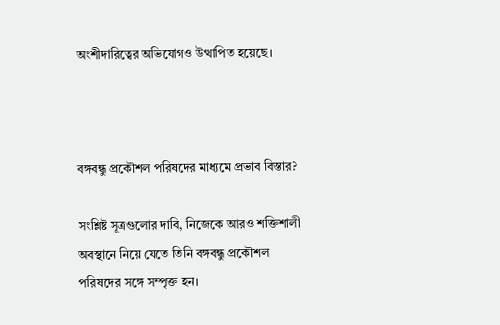অংশীদারিত্বের অভিযোগও উত্থাপিত হয়েছে।



বঙ্গবন্ধু প্রকৌশল পরিষদের মাধ্যমে প্রভাব বিস্তার?

সংশ্লিষ্ট সূত্রগুলোর দাবি, নিজেকে আরও শক্তিশালী অবস্থানে নিয়ে যেতে তিনি বঙ্গবন্ধু প্রকৌশল পরিষদের সঙ্গে সম্পৃক্ত হন।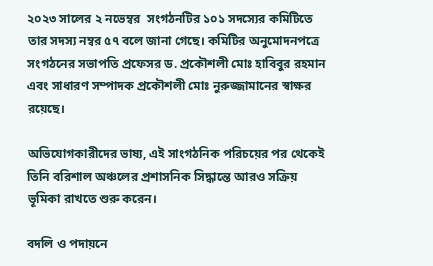২০২৩ সালের ২ নভেম্বর  সংগঠনটির ১০১ সদস্যের কমিটিতে তার সদস্য নম্বর ৫৭ বলে জানা গেছে। কমিটির অনুমোদনপত্রে সংগঠনের সভাপতি প্রফেসর ড. প্রকৌশলী মোঃ হাবিবুর রহমান এবং সাধারণ সম্পাদক প্রকৌশলী মোঃ নুরুজ্জামানের স্বাক্ষর রয়েছে।

অভিযোগকারীদের ভাষ্য, এই সাংগঠনিক পরিচয়ের পর থেকেই তিনি বরিশাল অঞ্চলের প্রশাসনিক সিদ্ধান্তে আরও সক্রিয় ভূমিকা রাখতে শুরু করেন।

বদলি ও পদায়নে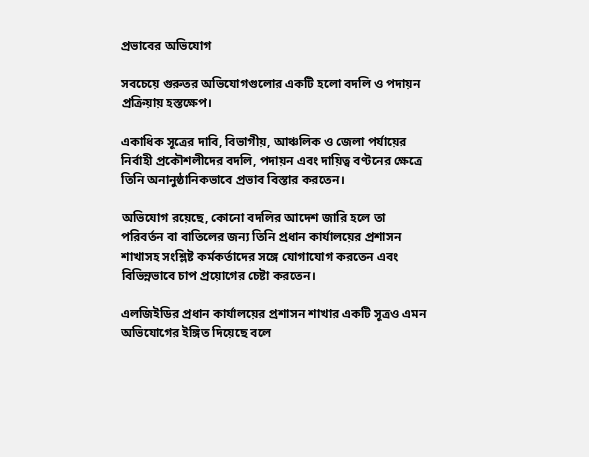প্রভাবের অভিযোগ

সবচেয়ে গুরুতর অভিযোগগুলোর একটি হলো বদলি ও পদায়ন প্রক্রিয়ায় হস্তক্ষেপ।

একাধিক সূত্রের দাবি, বিভাগীয়, আঞ্চলিক ও জেলা পর্যায়ের নির্বাহী প্রকৌশলীদের বদলি, পদায়ন এবং দায়িত্ব বণ্টনের ক্ষেত্রে তিনি অনানুষ্ঠানিকভাবে প্রভাব বিস্তার করতেন।

অভিযোগ রয়েছে, কোনো বদলির আদেশ জারি হলে তা পরিবর্তন বা বাতিলের জন্য তিনি প্রধান কার্যালয়ের প্রশাসন শাখাসহ সংশ্লিষ্ট কর্মকর্তাদের সঙ্গে যোগাযোগ করতেন এবং বিভিন্নভাবে চাপ প্রয়োগের চেষ্টা করতেন।

এলজিইডির প্রধান কার্যালয়ের প্রশাসন শাখার একটি সূত্রও এমন অভিযোগের ইঙ্গিত দিয়েছে বলে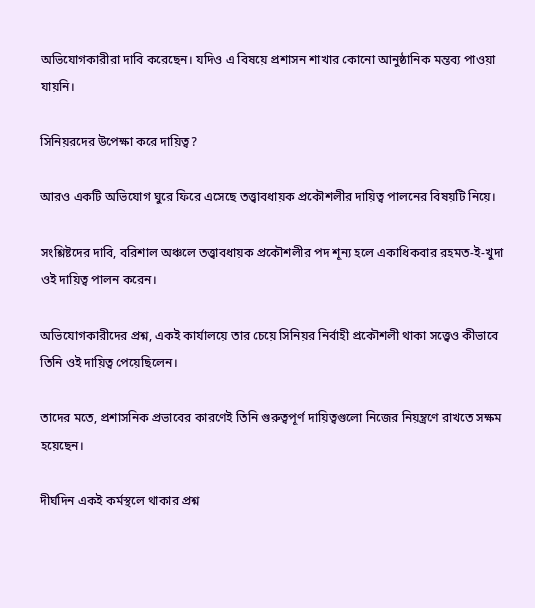অভিযোগকারীরা দাবি করেছেন। যদিও এ বিষয়ে প্রশাসন শাখার কোনো আনুষ্ঠানিক মন্তব্য পাওয়া যায়নি।

সিনিয়রদের উপেক্ষা করে দায়িত্ব?

আরও একটি অভিযোগ ঘুরে ফিরে এসেছে তত্ত্বাবধায়ক প্রকৌশলীর দায়িত্ব পালনের বিষয়টি নিয়ে।

সংশ্লিষ্টদের দাবি, বরিশাল অঞ্চলে তত্ত্বাবধায়ক প্রকৌশলীর পদ শূন্য হলে একাধিকবার রহমত-ই-খুদা ওই দায়িত্ব পালন করেন।

অভিযোগকারীদের প্রশ্ন, একই কার্যালয়ে তার চেয়ে সিনিয়র নির্বাহী প্রকৌশলী থাকা সত্ত্বেও কীভাবে তিনি ওই দায়িত্ব পেয়েছিলেন।

তাদের মতে, প্রশাসনিক প্রভাবের কারণেই তিনি গুরুত্বপূর্ণ দায়িত্বগুলো নিজের নিয়ন্ত্রণে রাখতে সক্ষম হয়েছেন।

দীর্ঘদিন একই কর্মস্থলে থাকার প্রশ্ন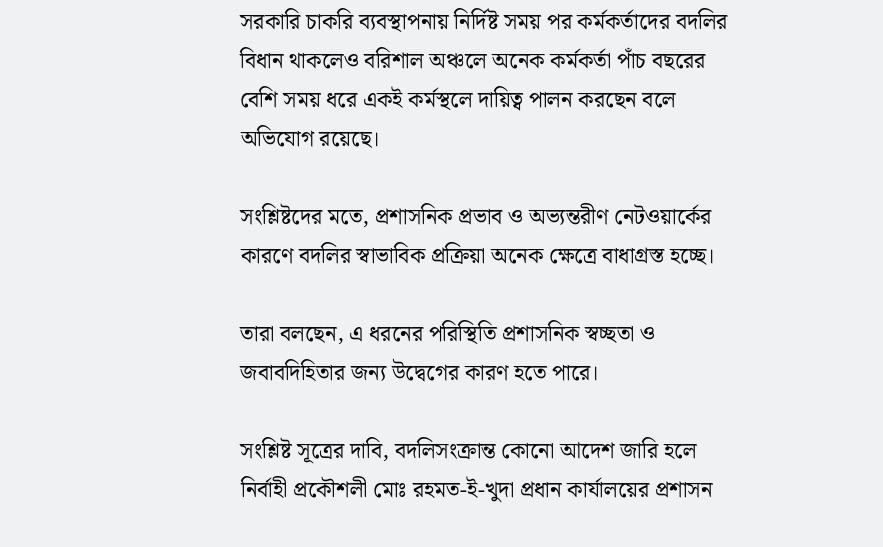সরকারি চাকরি ব্যবস্থাপনায় নির্দিষ্ট সময় পর কর্মকর্তাদের বদলির বিধান থাকলেও বরিশাল অঞ্চলে অনেক কর্মকর্তা পাঁচ বছরের বেশি সময় ধরে একই কর্মস্থলে দায়িত্ব পালন করছেন বলে অভিযোগ রয়েছে।

সংশ্লিষ্টদের মতে, প্রশাসনিক প্রভাব ও অভ্যন্তরীণ নেটওয়ার্কের কারণে বদলির স্বাভাবিক প্রক্রিয়া অনেক ক্ষেত্রে বাধাগ্রস্ত হচ্ছে।

তারা বলছেন, এ ধরনের পরিস্থিতি প্রশাসনিক স্বচ্ছতা ও জবাবদিহিতার জন্য উদ্বেগের কারণ হতে পারে।

সংশ্লিষ্ট সূত্রের দাবি, বদলিসংক্রান্ত কোনো আদেশ জারি হলে নির্বাহী প্রকৌশলী মোঃ রহমত-ই-খুদা প্রধান কার্যালয়ের প্রশাসন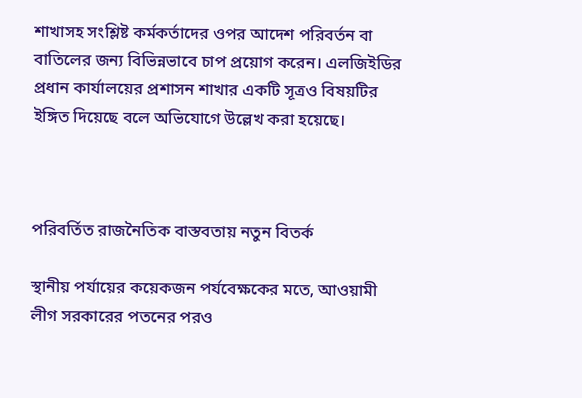শাখাসহ সংশ্লিষ্ট কর্মকর্তাদের ওপর আদেশ পরিবর্তন বা বাতিলের জন্য বিভিন্নভাবে চাপ প্রয়োগ করেন। এলজিইডির প্রধান কার্যালয়ের প্রশাসন শাখার একটি সূত্রও বিষয়টির ইঙ্গিত দিয়েছে বলে অভিযোগে উল্লেখ করা হয়েছে।



পরিবর্তিত রাজনৈতিক বাস্তবতায় নতুন বিতর্ক

স্থানীয় পর্যায়ের কয়েকজন পর্যবেক্ষকের মতে, আওয়ামী লীগ সরকারের পতনের পরও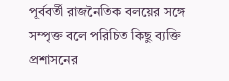পূর্ববর্তী রাজনৈতিক বলয়ের সঙ্গে সম্পৃক্ত বলে পরিচিত কিছু ব্যক্তি প্রশাসনের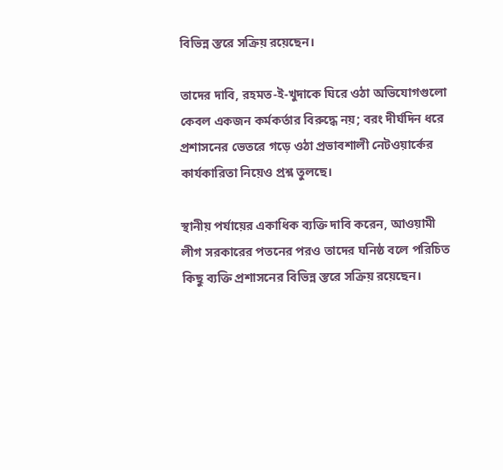বিভিন্ন স্তরে সক্রিয় রয়েছেন।

তাদের দাবি, রহমত-ই-খুদাকে ঘিরে ওঠা অভিযোগগুলো কেবল একজন কর্মকর্তার বিরুদ্ধে নয়; বরং দীর্ঘদিন ধরে প্রশাসনের ভেতরে গড়ে ওঠা প্রভাবশালী নেটওয়ার্কের কার্যকারিতা নিয়েও প্রশ্ন তুলছে।

স্থানীয় পর্যায়ের একাধিক ব্যক্তি দাবি করেন, আওয়ামী লীগ সরকারের পতনের পরও তাদের ঘনিষ্ঠ বলে পরিচিত কিছু ব্যক্তি প্রশাসনের বিভিন্ন স্তরে সক্রিয় রয়েছেন।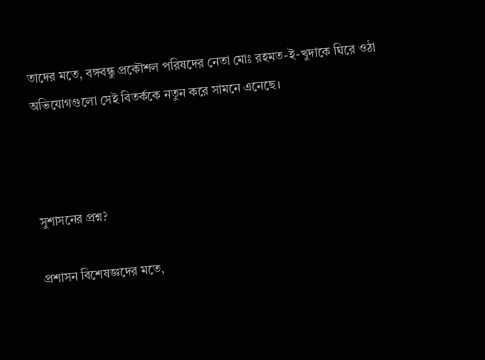তাদের মতে, বঙ্গবন্ধু প্রকৌশল পরিষদের নেতা মোঃ রহমত-ই-খুদাকে ঘিরে ওঠা অভিযোগগুলো সেই বিতর্ককে নতুন করে সামনে এনেছে।



সুশাসনের প্রশ্ন?

প্রশাসন বিশেষজ্ঞদের মতে,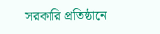সরকারি প্রতিষ্ঠানে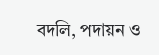বদলি, পদায়ন ও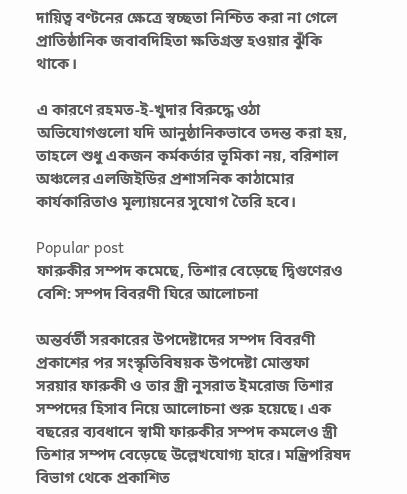দায়িত্ব বণ্টনের ক্ষেত্রে স্বচ্ছতা নিশ্চিত করা না গেলে প্রাতিষ্ঠানিক জবাবদিহিতা ক্ষতিগ্রস্ত হওয়ার ঝুঁকি থাকে।

এ কারণে রহমত-ই-খুদার বিরুদ্ধে ওঠা অভিযোগগুলো যদি আনুষ্ঠানিকভাবে তদন্ত করা হয়, তাহলে শুধু একজন কর্মকর্তার ভূমিকা নয়, বরিশাল অঞ্চলের এলজিইডির প্রশাসনিক কাঠামোর কার্যকারিতাও মূল্যায়নের সুযোগ তৈরি হবে।

Popular post
ফারুকীর সম্পদ কমেছে, তিশার বেড়েছে দ্বিগুণেরও বেশি: সম্পদ বিবরণী ঘিরে আলোচনা

অন্তর্বর্তী সরকারের উপদেষ্টাদের সম্পদ বিবরণী প্রকাশের পর সংস্কৃতিবিষয়ক উপদেষ্টা মোস্তফা সরয়ার ফারুকী ও তার স্ত্রী নুসরাত ইমরোজ তিশার সম্পদের হিসাব নিয়ে আলোচনা শুরু হয়েছে। এক বছরের ব্যবধানে স্বামী ফারুকীর সম্পদ কমলেও স্ত্রী তিশার সম্পদ বেড়েছে উল্লেখযোগ্য হারে। মন্ত্রিপরিষদ বিভাগ থেকে প্রকাশিত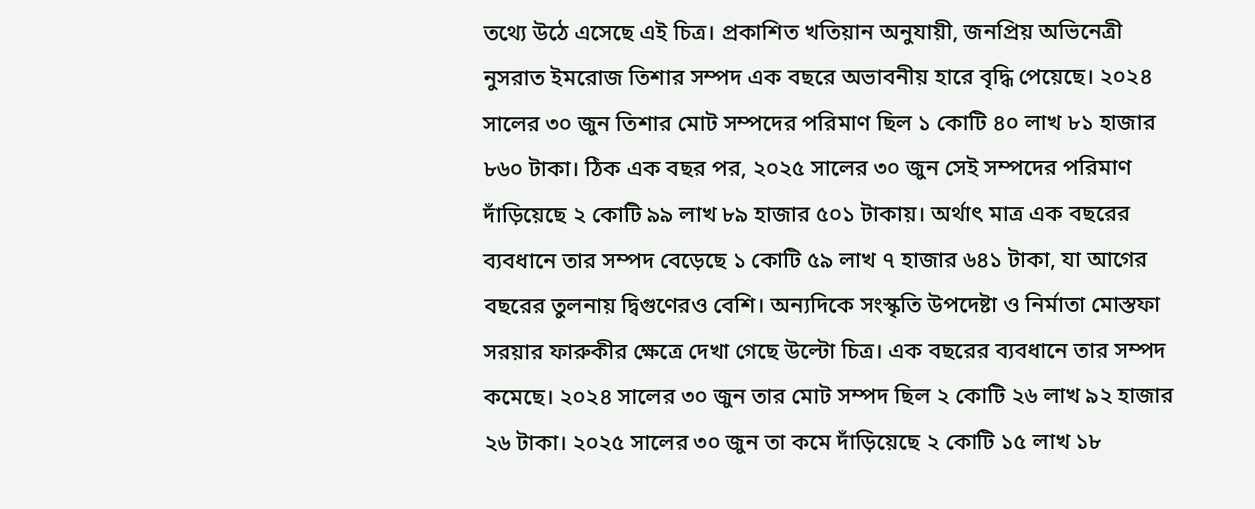তথ্যে উঠে এসেছে এই চিত্র। প্রকাশিত খতিয়ান অনুযায়ী, জনপ্রিয় অভিনেত্রী নুসরাত ইমরোজ তিশার সম্পদ এক বছরে অভাবনীয় হারে বৃদ্ধি পেয়েছে। ২০২৪ সালের ৩০ জুন তিশার মোট সম্পদের পরিমাণ ছিল ১ কোটি ৪০ লাখ ৮১ হাজার ৮৬০ টাকা। ঠিক এক বছর পর, ২০২৫ সালের ৩০ জুন সেই সম্পদের পরিমাণ দাঁড়িয়েছে ২ কোটি ৯৯ লাখ ৮৯ হাজার ৫০১ টাকায়। অর্থাৎ মাত্র এক বছরের ব্যবধানে তার সম্পদ বেড়েছে ১ কোটি ৫৯ লাখ ৭ হাজার ৬৪১ টাকা, যা আগের বছরের তুলনায় দ্বিগুণেরও বেশি। অন্যদিকে সংস্কৃতি উপদেষ্টা ও নির্মাতা মোস্তফা সরয়ার ফারুকীর ক্ষেত্রে দেখা গেছে উল্টো চিত্র। এক বছরের ব্যবধানে তার সম্পদ কমেছে। ২০২৪ সালের ৩০ জুন তার মোট সম্পদ ছিল ২ কোটি ২৬ লাখ ৯২ হাজার ২৬ টাকা। ২০২৫ সালের ৩০ জুন তা কমে দাঁড়িয়েছে ২ কোটি ১৫ লাখ ১৮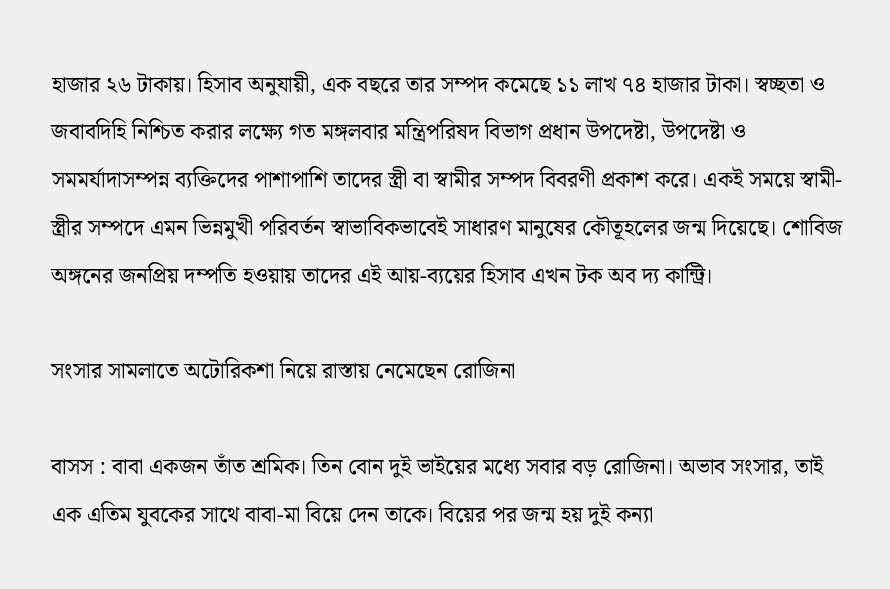হাজার ২৬ টাকায়। হিসাব অনুযায়ী, এক বছরে তার সম্পদ কমেছে ১১ লাখ ৭৪ হাজার টাকা। স্বচ্ছতা ও জবাবদিহি নিশ্চিত করার লক্ষ্যে গত মঙ্গলবার মন্ত্রিপরিষদ বিভাগ প্রধান উপদেষ্টা, উপদেষ্টা ও সমমর্যাদাসম্পন্ন ব্যক্তিদের পাশাপাশি তাদের স্ত্রী বা স্বামীর সম্পদ বিবরণী প্রকাশ করে। একই সময়ে স্বামী-স্ত্রীর সম্পদে এমন ভিন্নমুখী পরিবর্তন স্বাভাবিকভাবেই সাধারণ মানুষের কৌতূহলের জন্ম দিয়েছে। শোবিজ অঙ্গনের জনপ্রিয় দম্পতি হওয়ায় তাদের এই আয়-ব্যয়ের হিসাব এখন টক অব দ্য কান্ট্রি।

সংসার সামলাতে অটোরিকশা নিয়ে রাস্তায় নেমেছেন রোজিনা

বাসস : বাবা একজন তাঁত শ্রমিক। তিন বোন দুই ভাইয়ের মধ্যে সবার বড় রোজিনা। অভাব সংসার, তাই এক এতিম যুবকের সাথে বাবা-মা বিয়ে দেন তাকে। বিয়ের পর জন্ম হয় দুই কন্যা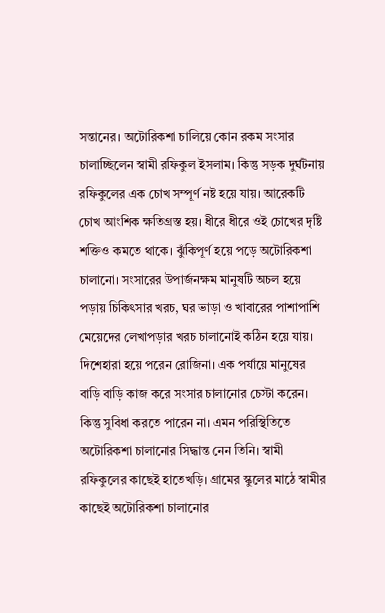সন্তানের। অটোরিকশা চালিয়ে কোন রকম সংসার চালাচ্ছিলেন স্বামী রফিকুল ইসলাম। কিন্তু সড়ক দুর্ঘটনায় রফিকুলের এক চোখ সম্পূর্ণ নষ্ট হয়ে যায়। আরেকটি চোখ আংশিক ক্ষতিগ্রস্ত হয়। ধীরে ধীরে ওই চোখের দৃষ্টি শক্তিও কমতে থাকে। ঝুঁকিপূর্ণ হয়ে পড়ে অটোরিকশা চালানো। সংসারের উপার্জনক্ষম মানুষটি অচল হয়ে পড়ায় চিকিৎসার খরচ, ঘর ভাড়া ও খাবারের পাশাপাশি মেয়েদের লেখাপড়ার খরচ চালানোই কঠিন হয়ে যায়। দিশেহারা হয়ে পরেন রোজিনা। এক পর্যায়ে মানুষের বাড়ি বাড়ি কাজ করে সংসার চালানোর চেস্টা করেন। কিন্তু সুবিধা করতে পারেন না। এমন পরিস্থিতিতে অটোরিকশা চালানোর সিদ্ধান্ত নেন তিনি। স্বামী রফিকুলের কাছেই হাতেখড়ি। গ্রামের স্কুলের মাঠে স্বামীর কাছেই অটোরিকশা চালানোর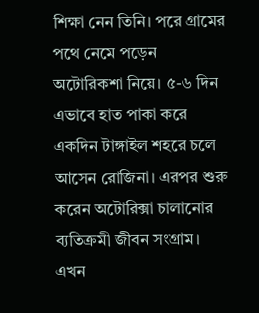শিক্ষা নেন তিনি। পরে গ্রামের পথে নেমে পড়েন অটোরিকশা নিয়ে। ৫-৬ দিন এভাবে হাত পাকা করে একদিন টাঙ্গাইল শহরে চলে আসেন রোজিনা। এরপর শুরু করেন অটোরিক্সা চালানোর ব্যতিক্রমী জীবন সংগ্রাম। এখন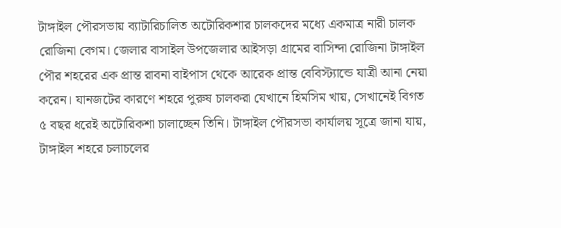টাঙ্গাইল পৌরসভায় ব্যাটারিচালিত অটোরিকশার চালকদের মধ্যে একমাত্র নারী চালক রোজিনা বেগম। জেলার বাসাইল উপজেলার আইসড়া গ্রামের বাসিন্দা রোজিনা টাঙ্গাইল পৌর শহরের এক প্রান্ত রাবনা বাইপাস থেকে আরেক প্রান্ত বেবিস্ট্যান্ডে যাত্রী আনা নেয়া করেন। যানজটের কারণে শহরে পুরুষ চালকরা যেখানে হিমসিম খায়, সেখানেই বিগত ৫ বছর ধরেই অটোরিকশা চালাচ্ছেন তিনি। টাঙ্গাইল পৌরসভা কার্যালয় সূত্রে জানা যায়, টাঙ্গাইল শহরে চলাচলের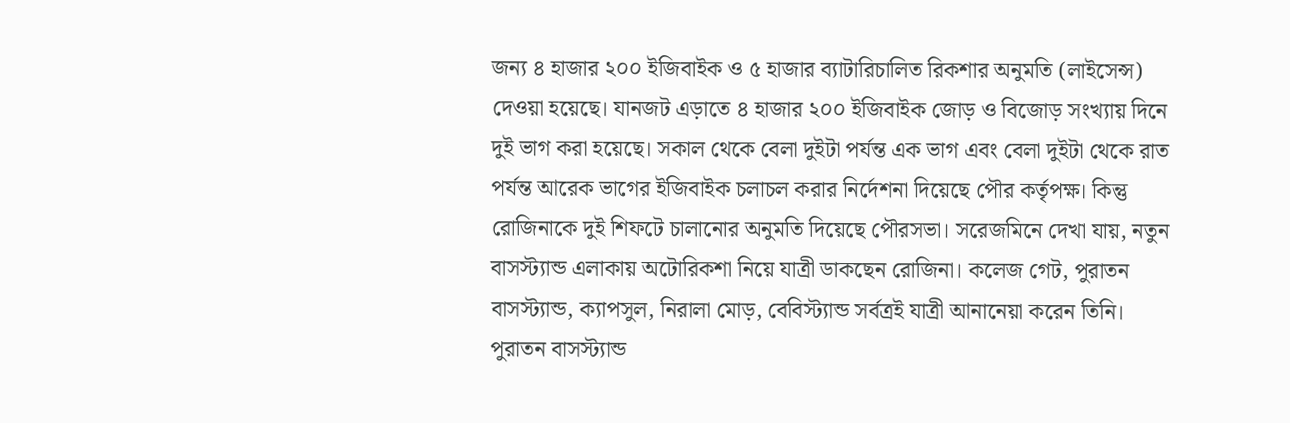জন্য ৪ হাজার ২০০ ইজিবাইক ও ৫ হাজার ব্যাটারিচালিত রিকশার অনুমতি (লাইসেন্স) দেওয়া হয়েছে। যানজট এড়াতে ৪ হাজার ২০০ ইজিবাইক জোড় ও বিজোড় সংখ্যায় দিনে দুই ভাগ করা হয়েছে। সকাল থেকে বেলা দুইটা পর্যন্ত এক ভাগ এবং বেলা দুইটা থেকে রাত পর্যন্ত আরেক ভাগের ইজিবাইক চলাচল করার নির্দেশনা দিয়েছে পৌর কর্তৃপক্ষ। কিন্তু রোজিনাকে দুই শিফটে চালানোর অনুমতি দিয়েছে পৌরসভা। সরেজমিনে দেখা যায়, নতুন বাসস্ট্যান্ড এলাকায় অটোরিকশা নিয়ে যাত্রী ডাকছেন রোজিনা। কলেজ গেট, পুরাতন বাসস্ট্যান্ড, ক্যাপসুল, নিরালা মোড়, বেবিস্ট্যান্ড সর্বত্রই যাত্রী আনানেয়া করেন তিনি। পুরাতন বাসস্ট্যান্ড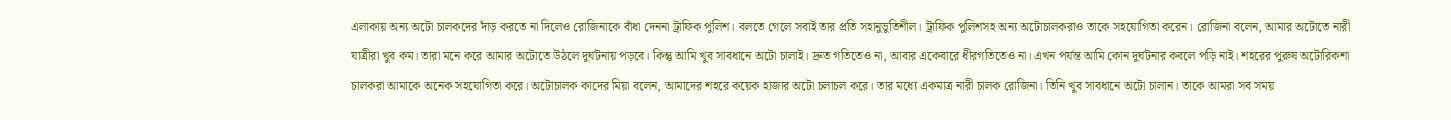এলাকায় অন্য অটো চালকদের দাঁড় করতে না দিলেও রোজিনাকে বাঁধা দেননা ট্রাফিক পুলিশ। বলতে গেলে সবাই তার প্রতি সহানুভুতিশীল। ট্রাফিক পুলিশসহ অন্য অটোচালকরাও তাকে সহযোগিতা করেন। রোজিনা বলেন, আমার অটোতে নারী যাত্রীরা খুব কম। তারা মনে করে আমার অটোতে উঠলে দুর্ঘটনায় পড়বে। কিন্তু আমি খুব সাবধানে অটো চালাই। দ্রুত গতিতেও না, আবার একেবারে ধীরগতিতেও না। এখন পর্যন্ত আমি কোন দুর্ঘটনার কবলে পড়ি নাই। শহরের পুরুষ অটোরিকশা চালকরা আমাকে অনেক সহযোগিতা করে। অটোচালক কাদের মিয়া বলেন, আমাদের শহরে কয়েক হাজার অটো চলাচল করে। তার মধ্যে একমাত্র নারী চালক রোজিনা। তিনি খুব সাবধানে অটো চালান। তাকে আমরা সব সময়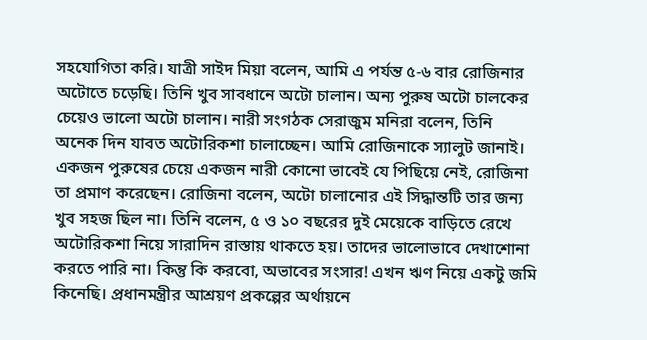সহযোগিতা করি। যাত্রী সাইদ মিয়া বলেন, আমি এ পর্যন্ত ৫-৬ বার রোজিনার অটোতে চড়েছি। তিনি খুব সাবধানে অটো চালান। অন্য পুরুষ অটো চালকের চেয়েও ভালো অটো চালান। নারী সংগঠক সেরাজুম মনিরা বলেন, তিনি অনেক দিন যাবত অটোরিকশা চালাচ্ছেন। আমি রোজিনাকে স্যালুট জানাই। একজন পুরুষের চেয়ে একজন নারী কোনো ভাবেই যে পিছিয়ে নেই, রোজিনা তা প্রমাণ করেছেন। রোজিনা বলেন, অটো চালানোর এই সিদ্ধান্তটি তার জন্য খুব সহজ ছিল না। তিনি বলেন, ৫ ও ১০ বছরের দুই মেয়েকে বাড়িতে রেখে অটোরিকশা নিয়ে সারাদিন রাস্তায় থাকতে হয়। তাদের ভালোভাবে দেখাশোনা করতে পারি না। কিন্তু কি করবো, অভাবের সংসার! এখন ঋণ নিয়ে একটু জমি কিনেছি। প্রধানমন্ত্রীর আশ্রয়ণ প্রকল্পের অর্থায়নে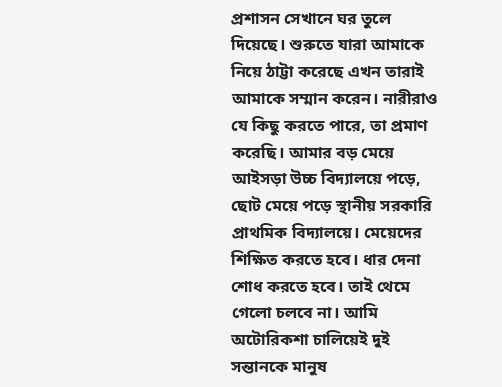প্রশাসন সেখানে ঘর তুলে দিয়েছে। শুরুতে যারা আমাকে নিয়ে ঠাট্টা করেছে এখন তারাই আমাকে সম্মান করেন। নারীরাও যে কিছু করতে পারে, তা প্রমাণ করেছি। আমার বড় মেয়ে আইসড়া উচ্চ বিদ্যালয়ে পড়ে, ছোট মেয়ে পড়ে স্থানীয় সরকারি প্রাথমিক বিদ্যালয়ে। মেয়েদের শিক্ষিত করতে হবে। ধার দেনা শোধ করতে হবে। তাই থেমে গেলো চলবে না। আমি অটোরিকশা চালিয়েই দুই সন্তানকে মানুষ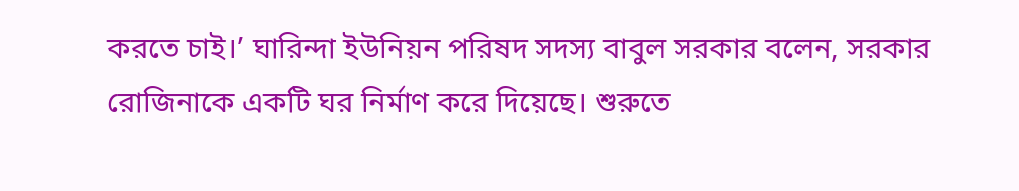করতে চাই।’ ঘারিন্দা ইউনিয়ন পরিষদ সদস্য বাবুল সরকার বলেন, সরকার রোজিনাকে একটি ঘর নির্মাণ করে দিয়েছে। শুরুতে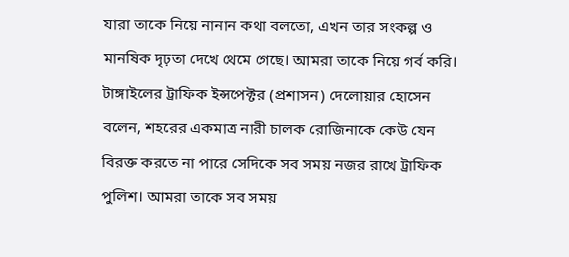যারা তাকে নিয়ে নানান কথা বলতো, এখন তার সংকল্প ও মানষিক দৃঢ়তা দেখে থেমে গেছে। আমরা তাকে নিয়ে গর্ব করি। টাঙ্গাইলের ট্রাফিক ইন্সপেক্টর (প্রশাসন) দেলোয়ার হোসেন বলেন, শহরের একমাত্র নারী চালক রোজিনাকে কেউ যেন বিরক্ত করতে না পারে সেদিকে সব সময় নজর রাখে ট্রাফিক পুলিশ। আমরা তাকে সব সময়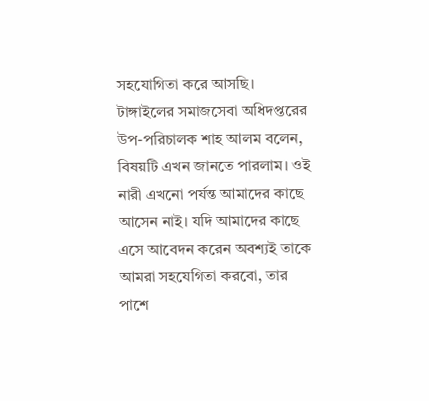সহযোগিতা করে আসছি। টাঙ্গাইলের সমাজসেবা অধিদপ্তরের উপ-পরিচালক শাহ আলম বলেন, বিষয়টি এখন জানতে পারলাম। ওই নারী এখনো পর্যন্ত আমাদের কাছে আসেন নাই। যদি আমাদের কাছে এসে আবেদন করেন অবশ্যই তাকে আমরা সহযেগিতা করবো, তার পাশে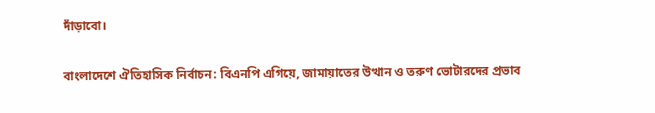দাঁড়াবো।

বাংলাদেশে ঐতিহাসিক নির্বাচন: বিএনপি এগিয়ে, জামায়াতের উত্থান ও তরুণ ভোটারদের প্রভাব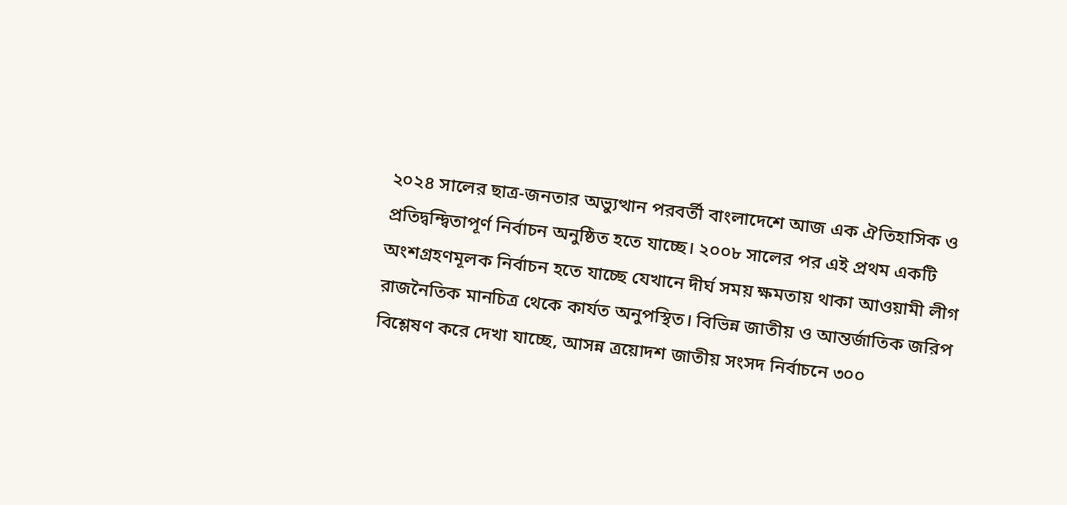২০২৪ সালের ছাত্র-জনতার অভ্যুত্থান পরবর্তী বাংলাদেশে আজ এক ঐতিহাসিক ও প্রতিদ্বন্দ্বিতাপূর্ণ নির্বাচন অনুষ্ঠিত হতে যাচ্ছে। ২০০৮ সালের পর এই প্রথম একটি অংশগ্রহণমূলক নির্বাচন হতে যাচ্ছে যেখানে দীর্ঘ সময় ক্ষমতায় থাকা আওয়ামী লীগ রাজনৈতিক মানচিত্র থেকে কার্যত অনুপস্থিত। বিভিন্ন জাতীয় ও আন্তর্জাতিক জরিপ বিশ্লেষণ করে দেখা যাচ্ছে, আসন্ন ত্রয়োদশ জাতীয় সংসদ নির্বাচনে ৩০০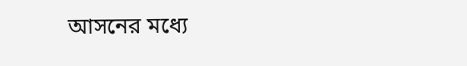আসনের মধ্যে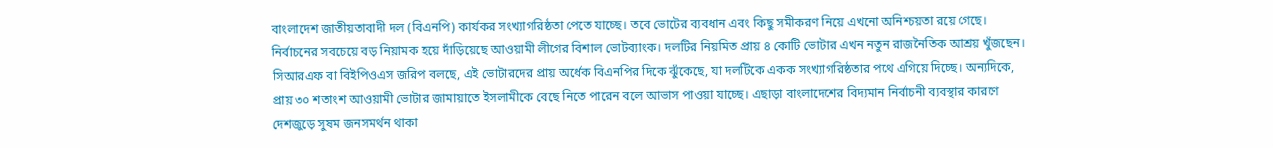বাংলাদেশ জাতীয়তাবাদী দল (বিএনপি) কার্যকর সংখ্যাগরিষ্ঠতা পেতে যাচ্ছে। তবে ভোটের ব্যবধান এবং কিছু সমীকরণ নিয়ে এখনো অনিশ্চয়তা রয়ে গেছে। নির্বাচনের সবচেয়ে বড় নিয়ামক হয়ে দাঁড়িয়েছে আওয়ামী লীগের বিশাল ভোটব্যাংক। দলটির নিয়মিত প্রায় ৪ কোটি ভোটার এখন নতুন রাজনৈতিক আশ্রয় খুঁজছেন। সিআরএফ বা বিইপিওএস জরিপ বলছে, এই ভোটারদের প্রায় অর্ধেক বিএনপির দিকে ঝুঁকেছে, যা দলটিকে একক সংখ্যাগরিষ্ঠতার পথে এগিয়ে দিচ্ছে। অন্যদিকে, প্রায় ৩০ শতাংশ আওয়ামী ভোটার জামায়াতে ইসলামীকে বেছে নিতে পারেন বলে আভাস পাওয়া যাচ্ছে। এছাড়া বাংলাদেশের বিদ্যমান নির্বাচনী ব্যবস্থার কারণে দেশজুড়ে সুষম জনসমর্থন থাকা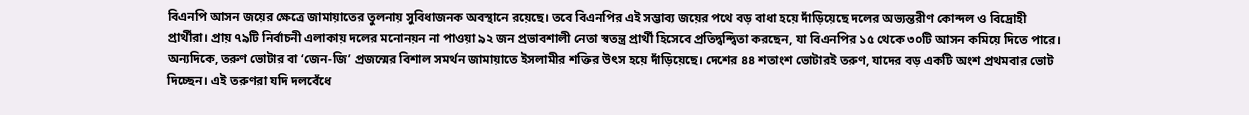বিএনপি আসন জয়ের ক্ষেত্রে জামায়াতের তুলনায় সুবিধাজনক অবস্থানে রয়েছে। তবে বিএনপির এই সম্ভাব্য জয়ের পথে বড় বাধা হয়ে দাঁড়িয়েছে দলের অভ্যন্তরীণ কোন্দল ও বিদ্রোহী প্রার্থীরা। প্রায় ৭৯টি নির্বাচনী এলাকায় দলের মনোনয়ন না পাওয়া ৯২ জন প্রভাবশালী নেতা স্বতন্ত্র প্রার্থী হিসেবে প্রতিদ্বন্দ্বিতা করছেন, যা বিএনপির ১৫ থেকে ৩০টি আসন কমিয়ে দিতে পারে। অন্যদিকে, তরুণ ভোটার বা ‘জেন-জি’ প্রজন্মের বিশাল সমর্থন জামায়াতে ইসলামীর শক্তির উৎস হয়ে দাঁড়িয়েছে। দেশের ৪৪ শতাংশ ভোটারই তরুণ, যাদের বড় একটি অংশ প্রথমবার ভোট দিচ্ছেন। এই তরুণরা যদি দলবেঁধে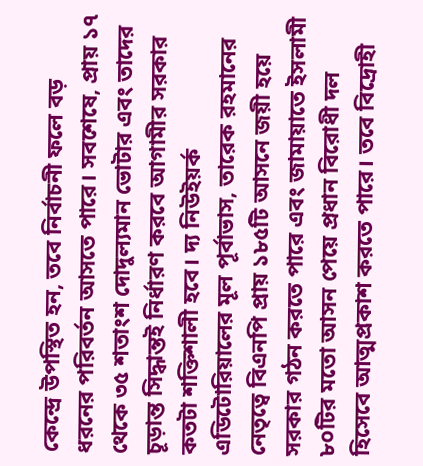কেন্দ্রে উপস্থিত হন, তবে নির্বাচনী ফলে বড় ধরনের পরিবর্তন আসতে পারে। সবশেষে, প্রায় ১৭ থেকে ৩৫ শতাংশ দোদুল্যমান ভোটার এবং তাদের চূড়ান্ত সিদ্ধান্তই নির্ধারণ করবে আগামীর সরকার কতটা শক্তিশালী হবে। দ্য নিউইয়র্ক এডিটোরিয়ালের মূল পূর্বাভাস, তারেক রহমানের নেতৃত্বে বিএনপি প্রায় ১৮৫টি আসনে জয়ী হয়ে সরকার গঠন করতে পারে এবং জামায়াতে ইসলামী ৮০টির মতো আসন পেয়ে প্রধান বিরোধী দল হিসেবে আত্মপ্রকাশ করতে পারে। তবে বিদ্রোহী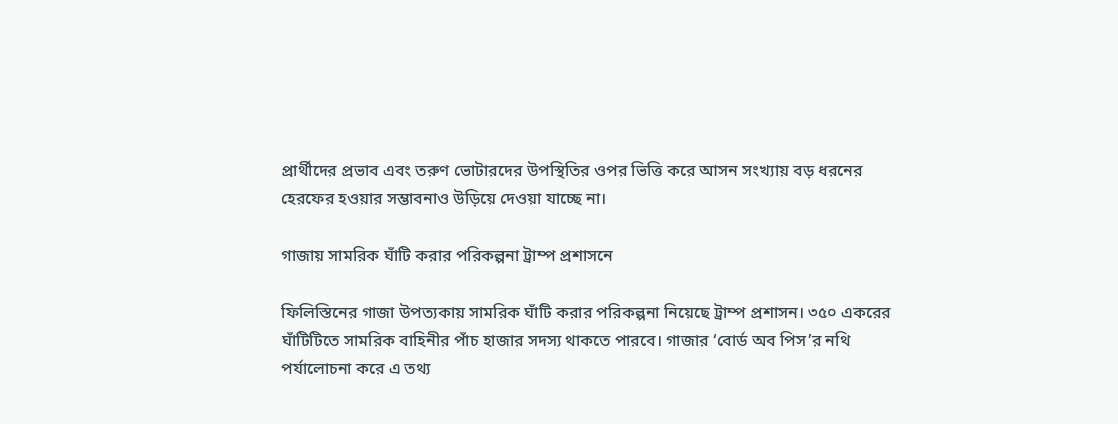প্রার্থীদের প্রভাব এবং তরুণ ভোটারদের উপস্থিতির ওপর ভিত্তি করে আসন সংখ্যায় বড় ধরনের হেরফের হওয়ার সম্ভাবনাও উড়িয়ে দেওয়া যাচ্ছে না।

গাজায় সামরিক ঘাঁটি করার পরিকল্পনা ট্রাম্প প্রশাসনে

ফিলিস্তিনের গাজা উপত্যকায় সামরিক ঘাঁটি করার পরিকল্পনা নিয়েছে ট্রাম্প প্রশাসন। ৩৫০ একরের ঘাঁটিটিতে সামরিক বাহিনীর পাঁচ হাজার সদস্য থাকতে পারবে। গাজার ‘বোর্ড অব পিস’র নথি পর্যালোচনা করে এ তথ্য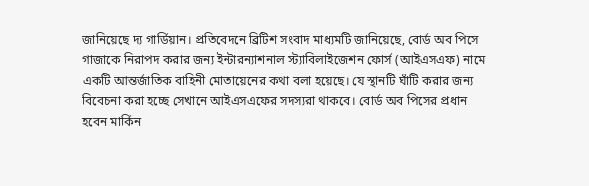জানিয়েছে দ্য গার্ডিয়ান। প্রতিবেদনে ব্রিটিশ সংবাদ মাধ্যমটি জানিয়েছে, বোর্ড অব পিসে গাজাকে নিরাপদ করার জন্য ইন্টারন্যাশনাল স্ট্যাবিলাইজেশন ফোর্স (আইএসএফ) নামে একটি আন্তর্জাতিক বাহিনী মোতায়েনের কথা বলা হয়েছে। যে স্থানটি ঘাঁটি করার জন্য বিবেচনা করা হচ্ছে সেখানে আইএসএফের সদস্যরা থাকবে। বোর্ড অব পিসের প্রধান হবেন মার্কিন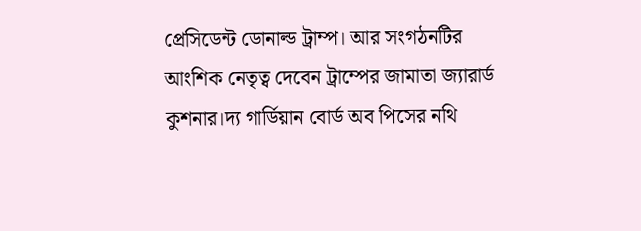প্রেসিডেন্ট ডোনাল্ড ট্রাম্প। আর সংগঠনটির আংশিক নেতৃত্ব দেবেন ট্রাম্পের জামাতা জ্যারার্ড কুশনার।দ্য গার্ডিয়ান বোর্ড অব পিসের নথি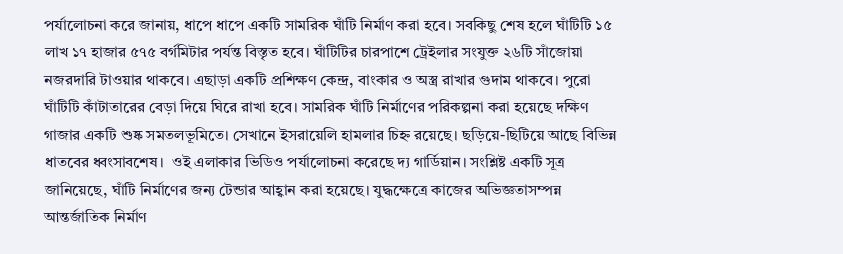পর্যালোচনা করে জানায়, ধাপে ধাপে একটি সামরিক ঘাঁটি নির্মাণ করা হবে। সবকিছু শেষ হলে ঘাঁটিটি ১৫ লাখ ১৭ হাজার ৫৭৫ বর্গমিটার পর্যন্ত বিস্তৃত হবে। ঘাঁটিটির চারপাশে ট্রেইলার সংযুক্ত ২৬টি সাঁজোয়া নজরদারি টাওয়ার থাকবে। এছাড়া একটি প্রশিক্ষণ কেন্দ্র, বাংকার ও অস্ত্র রাখার গুদাম থাকবে। পুরো ঘাঁটিটি কাঁটাতারের বেড়া দিয়ে ঘিরে রাখা হবে। সামরিক ঘাঁটি নির্মাণের পরিকল্পনা করা হয়েছে দক্ষিণ গাজার একটি শুষ্ক সমতলভূমিতে। সেখানে ইসরায়েলি হামলার চিহ্ন রয়েছে। ছড়িয়ে-ছিটিয়ে আছে বিভিন্ন ধাতবের ধ্বংসাবশেষ।  ওই এলাকার ভিডিও পর্যালোচনা করেছে দ্য গার্ডিয়ান। সংশ্লিষ্ট একটি সূত্র জানিয়েছে, ঘাঁটি নির্মাণের জন্য টেন্ডার আহ্বান করা হয়েছে। যুদ্ধক্ষেত্রে কাজের অভিজ্ঞতাসম্পন্ন আন্তর্জাতিক নির্মাণ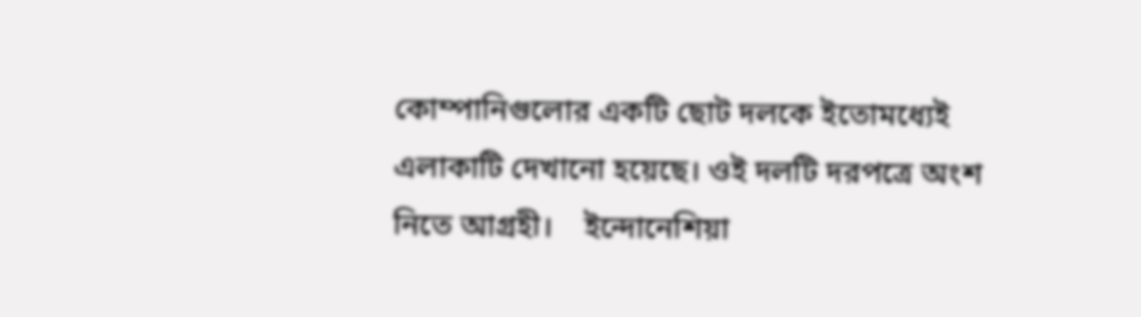কোম্পানিগুলোর একটি ছোট দলকে ইতোমধ্যেই এলাকাটি দেখানো হয়েছে। ওই দলটি দরপত্রে অংশ নিতে আগ্রহী।    ইন্দোনেশিয়া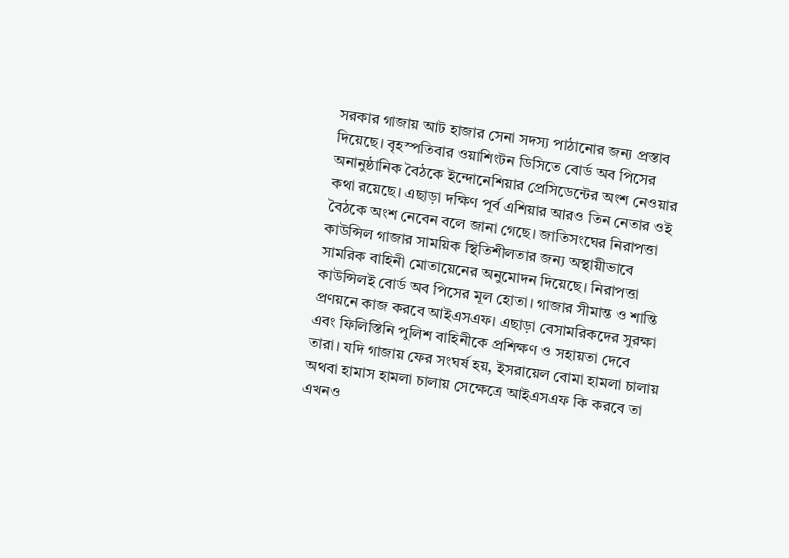সরকার গাজায় আট হাজার সেনা সদস্য পাঠানোর জন্য প্রস্তাব দিয়েছে। বৃহস্পতিবার ওয়াশিংটন ডিসিতে বোর্ড অব পিসের অনানুষ্ঠানিক বৈঠকে ইন্দোনেশিয়ার প্রেসিডেন্টের অংশ নেওয়ার কথা রয়েছে। এছাড়া দক্ষিণ পূর্ব এশিয়ার আরও তিন নেতার ওই বৈঠকে অংশ নেবেন বলে জানা গেছে। জাতিসংঘের নিরাপত্তা কাউন্সিল গাজার সাময়িক স্থিতিশীলতার জন্য অস্থায়ীভাবে সামরিক বাহিনী মোতায়েনের অনুমোদন দিয়েছে। নিরাপত্তা কাউন্সিলই বোর্ড অব পিসের মূল হোতা। গাজার সীমান্ত ও শান্তি প্রণয়নে কাজ করবে আইএসএফ। এছাড়া বেসামরিকদের সুরক্ষা এবং ফিলিস্তিনি পুলিশ বাহিনীকে প্রশিক্ষণ ও সহায়তা দেবে তারা। যদি গাজায় ফের সংঘর্ষ হয়, ইসরায়েল বোমা হামলা চালায় অথবা হামাস হামলা চালায় সেক্ষেত্রে আইএসএফ কি করবে তা এখনও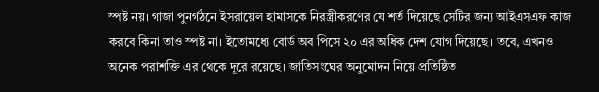স্পষ্ট নয়। গাজা পুনর্গঠনে ইসরায়েল হামাসকে নিরস্ত্রীকরণের যে শর্ত দিয়েছে সেটির জন্য আইএসএফ কাজ করবে কিনা তাও স্পষ্ট না। ইতোমধ্যে বোর্ড অব পিসে ২০ এর অধিক দেশ যোগ দিয়েছে। তবে, এখনও অনেক পরাশক্তি এর থেকে দূরে রয়েছে। জাতিসংঘের অনুমোদন নিয়ে প্রতিষ্ঠিত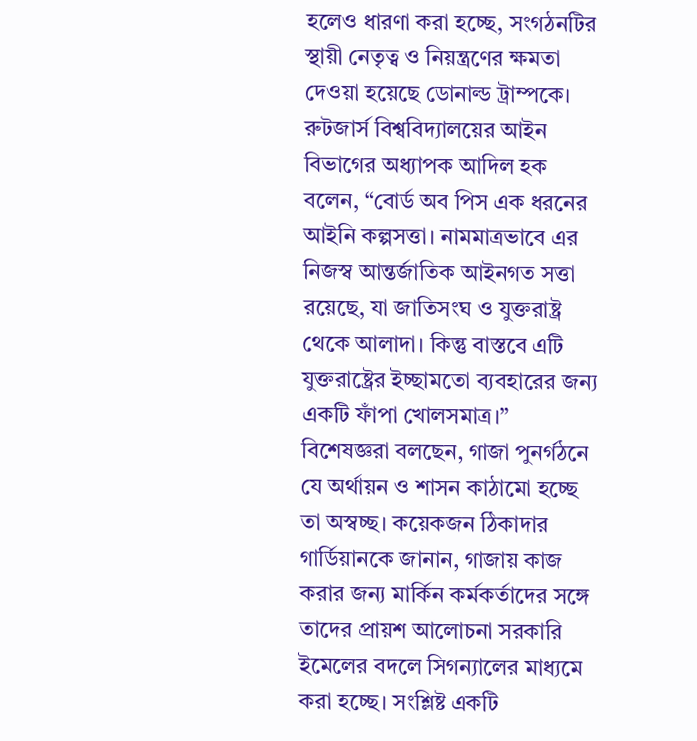হলেও ধারণা করা হচ্ছে, সংগঠনটির স্থায়ী নেতৃত্ব ও নিয়ন্ত্রণের ক্ষমতা দেওয়া হয়েছে ডোনাল্ড ট্রাম্পকে। রুটজার্স বিশ্ববিদ্যালয়ের আইন বিভাগের অধ্যাপক আদিল হক বলেন, “বোর্ড অব পিস এক ধরনের আইনি কল্পসত্তা। নামমাত্রভাবে এর নিজস্ব আন্তর্জাতিক আইনগত সত্তা রয়েছে, যা জাতিসংঘ ও যুক্তরাষ্ট্র থেকে আলাদা। কিন্তু বাস্তবে এটি যুক্তরাষ্ট্রের ইচ্ছামতো ব্যবহারের জন্য একটি ফাঁপা খোলসমাত্র।” বিশেষজ্ঞরা বলছেন, গাজা পুনর্গঠনে যে অর্থায়ন ও শাসন কাঠামো হচ্ছে তা অস্বচ্ছ। কয়েকজন ঠিকাদার গার্ডিয়ানকে জানান, গাজায় কাজ করার জন্য মার্কিন কর্মকর্তাদের সঙ্গে তাদের প্রায়শ আলোচনা সরকারি ইমেলের বদলে সিগন্যালের মাধ্যমে করা হচ্ছে। সংশ্লিষ্ট একটি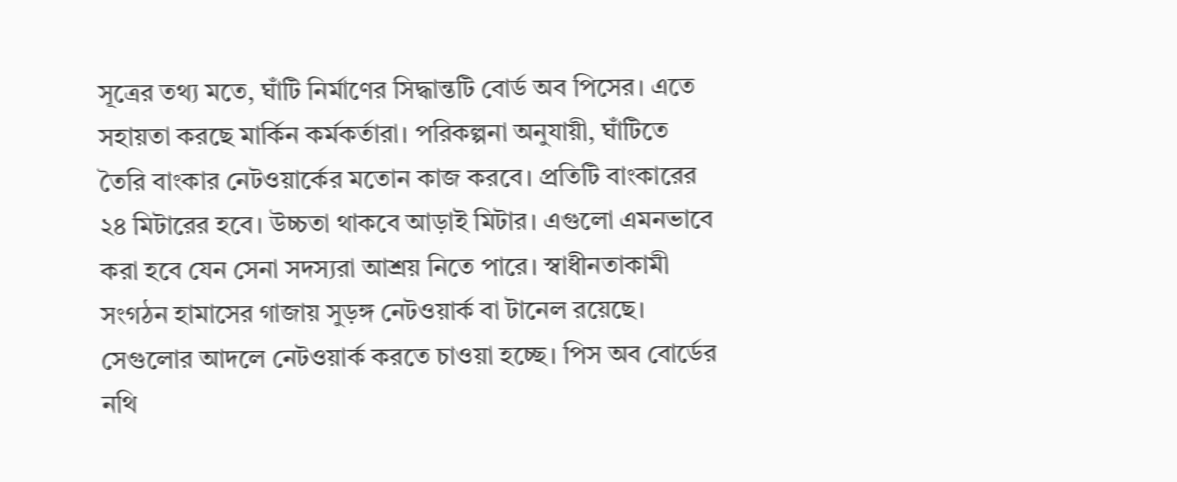সূত্রের তথ্য মতে, ঘাঁটি নির্মাণের সিদ্ধান্তটি বোর্ড অব পিসের। এতে সহায়তা করছে মার্কিন কর্মকর্তারা। পরিকল্পনা অনুযায়ী, ঘাঁটিতে তৈরি বাংকার নেটওয়ার্কের মতোন কাজ করবে। প্রতিটি বাংকারের ২৪ মিটারের হবে। উচ্চতা থাকবে আড়াই মিটার। এগুলো এমনভাবে করা হবে যেন সেনা সদস্যরা আশ্রয় নিতে পারে। স্বাধীনতাকামী সংগঠন হামাসের গাজায় সুড়ঙ্গ নেটওয়ার্ক বা টানেল রয়েছে। সেগুলোর আদলে নেটওয়ার্ক করতে চাওয়া হচ্ছে। পিস অব বোর্ডের নথি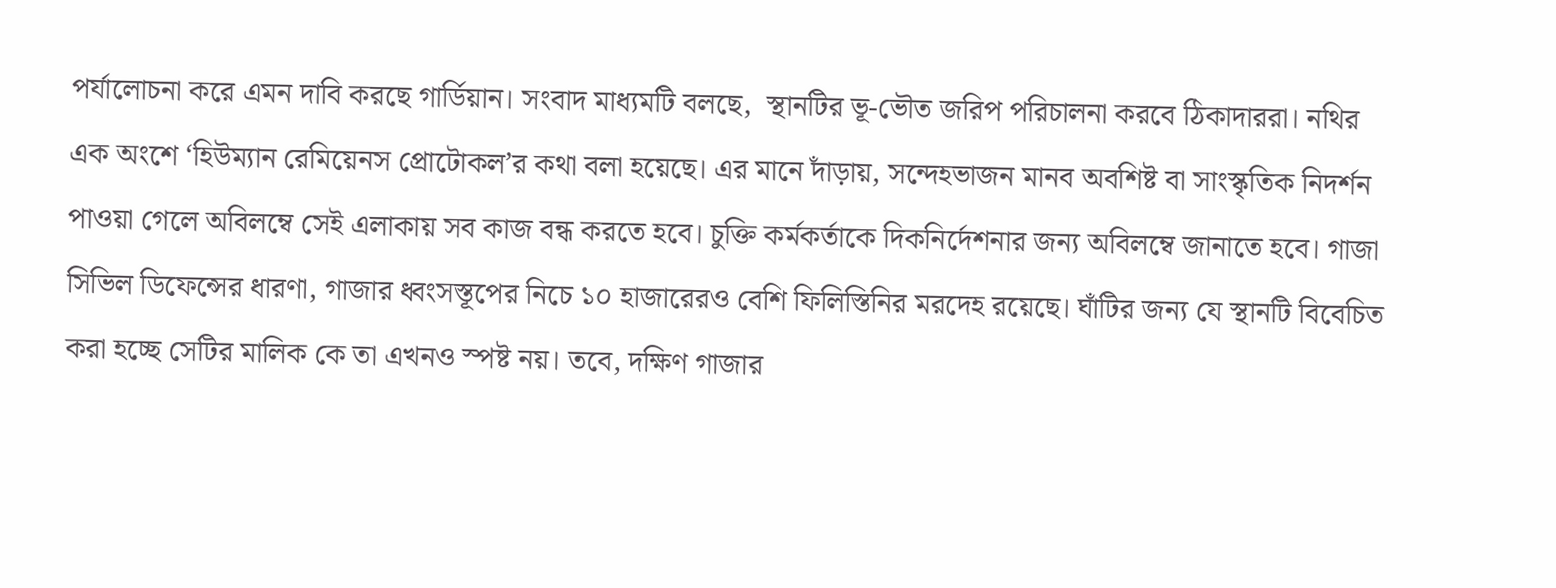পর্যালোচনা করে এমন দাবি করছে গার্ডিয়ান। সংবাদ মাধ্যমটি বলছে,  স্থানটির ভূ-ভৌত জরিপ পরিচালনা করবে ঠিকাদাররা। নথির এক অংশে ‘হিউম্যান রেমিয়েনস প্রোটোকল’র কথা বলা হয়েছে। এর মানে দাঁড়ায়, সন্দেহভাজন মানব অবশিষ্ট বা সাংস্কৃতিক নিদর্শন পাওয়া গেলে অবিলম্বে সেই এলাকায় সব কাজ বন্ধ করতে হবে। চুক্তি কর্মকর্তাকে দিকনির্দেশনার জন্য অবিলম্বে জানাতে হবে। গাজা সিভিল ডিফেন্সের ধারণা, গাজার ধ্বংসস্তূপের নিচে ১০ হাজারেরও বেশি ফিলিস্তিনির মরদেহ রয়েছে। ঘাঁটির জন্য যে স্থানটি বিবেচিত করা হচ্ছে সেটির মালিক কে তা এখনও স্পষ্ট নয়। তবে, দক্ষিণ গাজার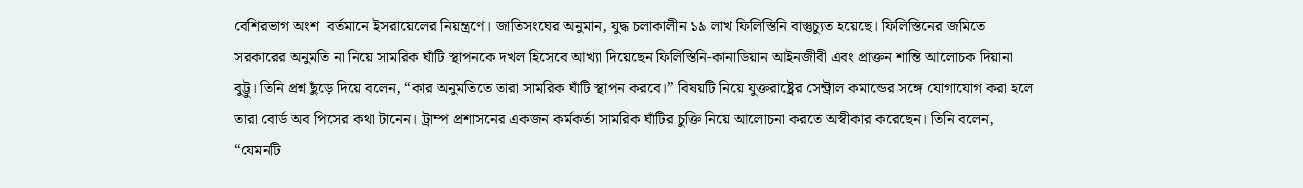বেশিরভাগ অংশ  বর্তমানে ইসরায়েলের নিয়ন্ত্রণে। জাতিসংঘের অনুমান, যুদ্ধ চলাকালীন ১৯ লাখ ফিলিস্তিনি বাস্তুচ্যুত হয়েছে। ফিলিস্তিনের জমিতে সরকারের অনুমতি না নিয়ে সামরিক ঘাঁটি স্থাপনকে দখল হিসেবে আখ্যা দিয়েছেন ফিলিস্তিনি-কানাডিয়ান আইনজীবী এবং প্রাক্তন শান্তি আলোচক দিয়ানা বুট্টু। তিনি প্রশ্ন ছুঁড়ে দিয়ে বলেন, “কার অনুমতিতে তারা সামরিক ঘাঁটি স্থাপন করবে।” বিষয়টি নিয়ে যুক্তরাষ্ট্রের সেন্ট্রাল কমান্ডের সঙ্গে যোগাযোগ করা হলে তারা বোর্ড অব পিসের কথা টানেন। ট্রাম্প প্রশাসনের একজন কর্মকর্তা সামরিক ঘাঁটির চুক্তি নিয়ে আলোচনা করতে অস্বীকার করেছেন। তিনি বলেন, “যেমনটি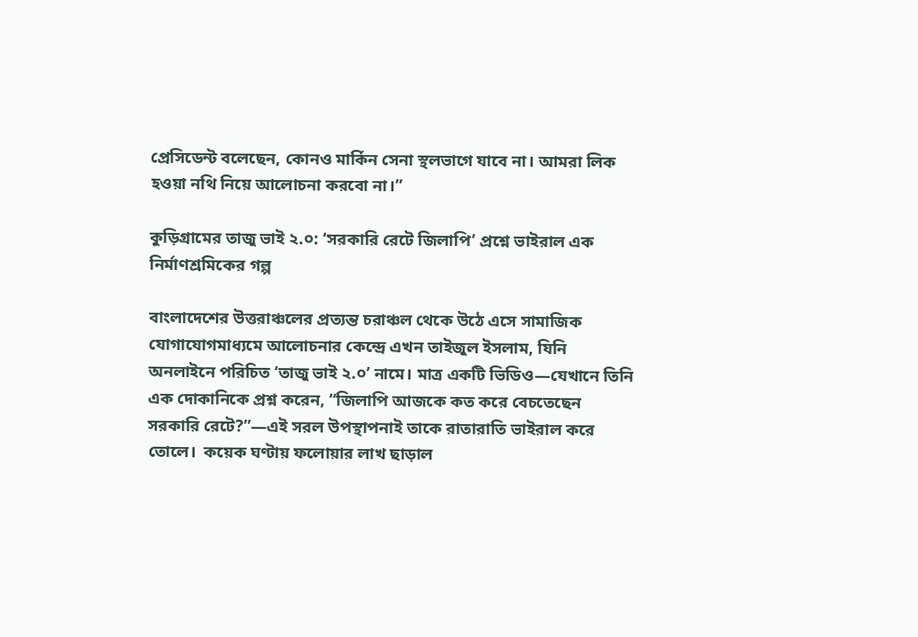প্রেসিডেন্ট বলেছেন, কোনও মার্কিন সেনা স্থলভাগে যাবে না। আমরা লিক হওয়া নথি নিয়ে আলোচনা করবো না।”

কুড়িগ্রামের তাজু ভাই ২.০: ‘সরকারি রেটে জিলাপি’ প্রশ্নে ভাইরাল এক নির্মাণশ্রমিকের গল্প

বাংলাদেশের উত্তরাঞ্চলের প্রত্যন্ত চরাঞ্চল থেকে উঠে এসে সামাজিক যোগাযোগমাধ্যমে আলোচনার কেন্দ্রে এখন তাইজুল ইসলাম, যিনি অনলাইনে পরিচিত ‘তাজু ভাই ২.০’ নামে। মাত্র একটি ভিডিও—যেখানে তিনি এক দোকানিকে প্রশ্ন করেন, “জিলাপি আজকে কত করে বেচতেছেন সরকারি রেটে?”—এই সরল উপস্থাপনাই তাকে রাতারাতি ভাইরাল করে তোলে।  কয়েক ঘণ্টায় ফলোয়ার লাখ ছাড়াল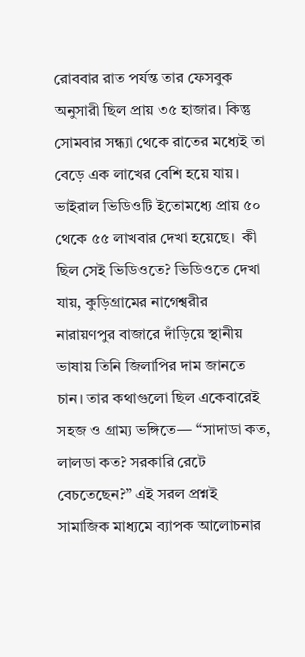রোববার রাত পর্যন্ত তার ফেসবুক অনুসারী ছিল প্রায় ৩৫ হাজার। কিন্তু সোমবার সন্ধ্যা থেকে রাতের মধ্যেই তা বেড়ে এক লাখের বেশি হয়ে যায়। ভাইরাল ভিডিওটি ইতোমধ্যে প্রায় ৫০ থেকে ৫৫ লাখবার দেখা হয়েছে।  কী ছিল সেই ভিডিওতে? ভিডিওতে দেখা যায়, কুড়িগ্রামের নাগেশ্বরীর নারায়ণপুর বাজারে দাঁড়িয়ে স্থানীয় ভাষায় তিনি জিলাপির দাম জানতে চান। তার কথাগুলো ছিল একেবারেই সহজ ও গ্রাম্য ভঙ্গিতে— “সাদাডা কত, লালডা কত? সরকারি রেটে বেচতেছেন?” এই সরল প্রশ্নই সামাজিক মাধ্যমে ব্যাপক আলোচনার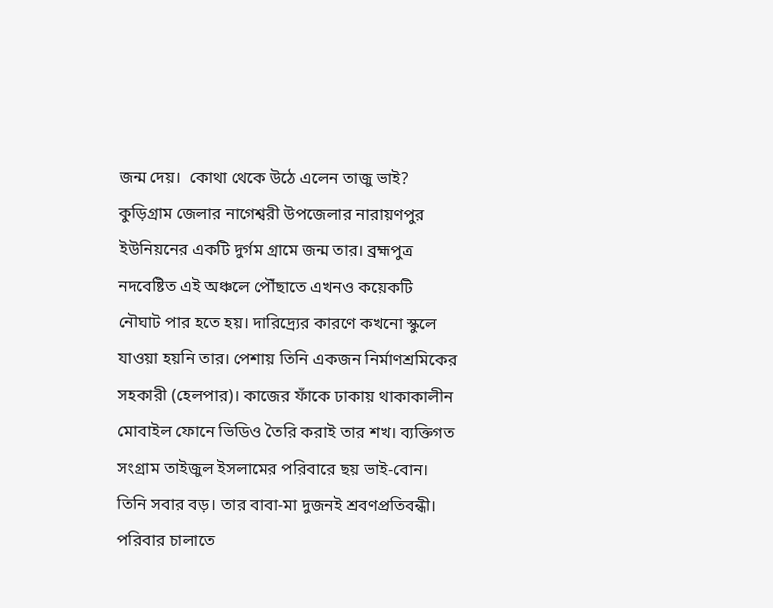জন্ম দেয়।  কোথা থেকে উঠে এলেন তাজু ভাই? কুড়িগ্রাম জেলার নাগেশ্বরী উপজেলার নারায়ণপুর ইউনিয়নের একটি দুর্গম গ্রামে জন্ম তার। ব্রহ্মপুত্র নদবেষ্টিত এই অঞ্চলে পৌঁছাতে এখনও কয়েকটি নৌঘাট পার হতে হয়। দারিদ্র্যের কারণে কখনো স্কুলে যাওয়া হয়নি তার। পেশায় তিনি একজন নির্মাণশ্রমিকের সহকারী (হেলপার)। কাজের ফাঁকে ঢাকায় থাকাকালীন মোবাইল ফোনে ভিডিও তৈরি করাই তার শখ। ব্যক্তিগত সংগ্রাম তাইজুল ইসলামের পরিবারে ছয় ভাই-বোন। তিনি সবার বড়। তার বাবা-মা দুজনই শ্রবণপ্রতিবন্ধী। পরিবার চালাতে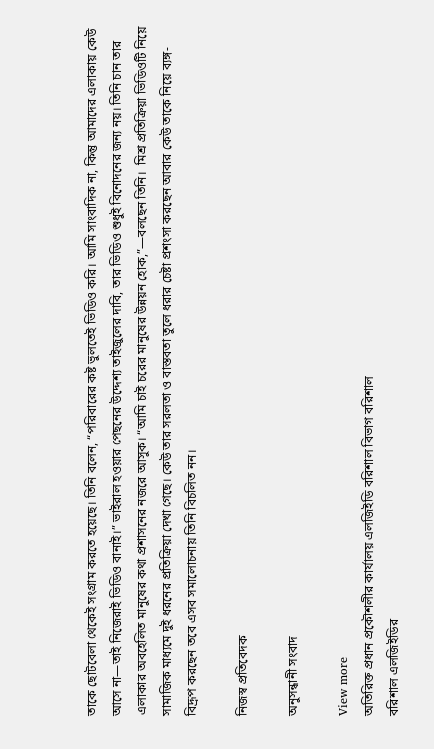তাকে ছোটবেলা থেকেই সংগ্রাম করতে হয়েছে। তিনি বলেন, “পরিবারের কষ্ট ভুলতেই ভিডিও করি। আমি সাংবাদিক না, কিন্তু আমাদের এলাকায় কেউ আসে না—তাই নিজেরাই ভিডিও বানাই।” ভাইরাল হওয়ার পেছনের উদ্দেশ্য তাইজুলের দাবি, তার ভিডিও শুধুই বিনোদনের জন্য নয়। তিনি চান তার এলাকার অবহেলিত মানুষের কথা প্রশাসনের নজরে আসুক। “আমি চাই চরের মানুষের উন্নয়ন হোক,”—বলছেন তিনি।  মিশ্র প্রতিক্রিয়া ভিডিওটি নিয়ে সামাজিক মাধ্যমে দুই ধরনের প্রতিক্রিয়া দেখা গেছে। কেউ তার সরলতা ও বাস্তবতা তুলে ধরার চেষ্টা প্রশংসা করছেন আবার কেউ তাকে নিয়ে ব্যঙ্গ-বিদ্রূপ করছেন তবে এসব সমালোচনায় তিনি বিচলিত নন।

নিজস্ব প্রতিবেদক

অনুসন্ধানী সংবাদ

View more
অতিরিক্ত প্রধান প্রকৌশলীর কার্যালয় এলজিইডি বরিশাল বিভাগ বরিশাল
বরিশাল এলজিইডির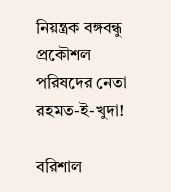নিয়ন্ত্রক বঙ্গবন্ধু প্রকৌশল পরিষদের নেতা রহমত-ই-খুদা!

বরিশাল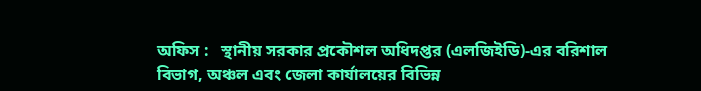অফিস :   স্থানীয় সরকার প্রকৌশল অধিদপ্তর (এলজিইডি)-এর বরিশাল বিভাগ, অঞ্চল এবং জেলা কার্যালয়ের বিভিন্ন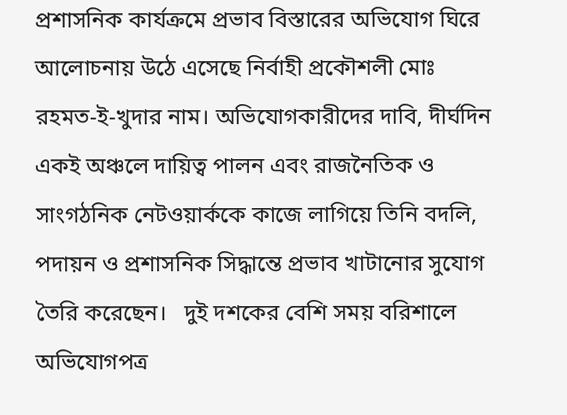প্রশাসনিক কার্যক্রমে প্রভাব বিস্তারের অভিযোগ ঘিরে আলোচনায় উঠে এসেছে নির্বাহী প্রকৌশলী মোঃ রহমত-ই-খুদার নাম। অভিযোগকারীদের দাবি, দীর্ঘদিন একই অঞ্চলে দায়িত্ব পালন এবং রাজনৈতিক ও সাংগঠনিক নেটওয়ার্ককে কাজে লাগিয়ে তিনি বদলি, পদায়ন ও প্রশাসনিক সিদ্ধান্তে প্রভাব খাটানোর সুযোগ তৈরি করেছেন।   দুই দশকের বেশি সময় বরিশালে অভিযোগপত্র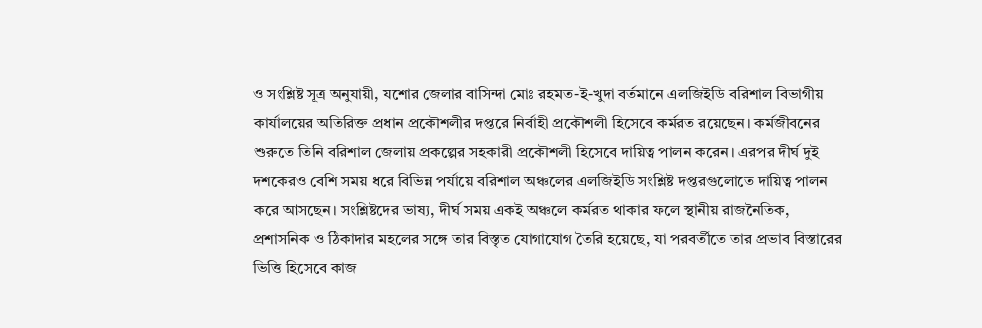ও সংশ্লিষ্ট সূত্র অনুযায়ী, যশোর জেলার বাসিন্দা মোঃ রহমত-ই-খুদা বর্তমানে এলজিইডি বরিশাল বিভাগীয় কার্যালয়ের অতিরিক্ত প্রধান প্রকৌশলীর দপ্তরে নির্বাহী প্রকৌশলী হিসেবে কর্মরত রয়েছেন। কর্মজীবনের শুরুতে তিনি বরিশাল জেলায় প্রকল্পের সহকারী প্রকৌশলী হিসেবে দায়িত্ব পালন করেন। এরপর দীর্ঘ দুই দশকেরও বেশি সময় ধরে বিভিন্ন পর্যায়ে বরিশাল অঞ্চলের এলজিইডি সংশ্লিষ্ট দপ্তরগুলোতে দায়িত্ব পালন করে আসছেন। সংশ্লিষ্টদের ভাষ্য, দীর্ঘ সময় একই অঞ্চলে কর্মরত থাকার ফলে স্থানীয় রাজনৈতিক, প্রশাসনিক ও ঠিকাদার মহলের সঙ্গে তার বিস্তৃত যোগাযোগ তৈরি হয়েছে, যা পরবর্তীতে তার প্রভাব বিস্তারের ভিত্তি হিসেবে কাজ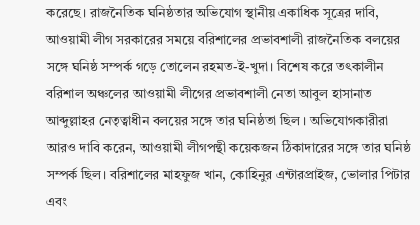করেছে। রাজনৈতিক ঘনিষ্ঠতার অভিযোগ স্থানীয় একাধিক সূত্রের দাবি, আওয়ামী লীগ সরকারের সময়ে বরিশালের প্রভাবশালী রাজনৈতিক বলয়ের সঙ্গে ঘনিষ্ঠ সম্পর্ক গড়ে তোলেন রহমত-ই-খুদা। বিশেষ করে তৎকালীন বরিশাল অঞ্চলের আওয়ামী লীগের প্রভাবশালী নেতা আবুল হাসানাত আব্দুল্লাহর নেতৃত্বাধীন বলয়ের সঙ্গে তার ঘনিষ্ঠতা ছিল । অভিযোগকারীরা আরও দাবি করেন, আওয়ামী লীগপন্থী কয়েকজন ঠিকাদারের সঙ্গে তার ঘনিষ্ঠ সম্পর্ক ছিল। বরিশালের মাহফুজ খান, কোহিনুর এন্টারপ্রাইজ, ভোলার পিটার এবং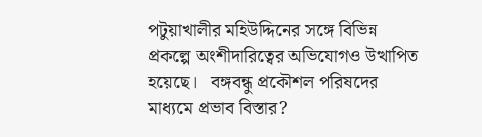পটুয়াখালীর মহিউদ্দিনের সঙ্গে বিভিন্ন প্রকল্পে অংশীদারিত্বের অভিযোগও উত্থাপিত হয়েছে।   বঙ্গবন্ধু প্রকৌশল পরিষদের মাধ্যমে প্রভাব বিস্তার?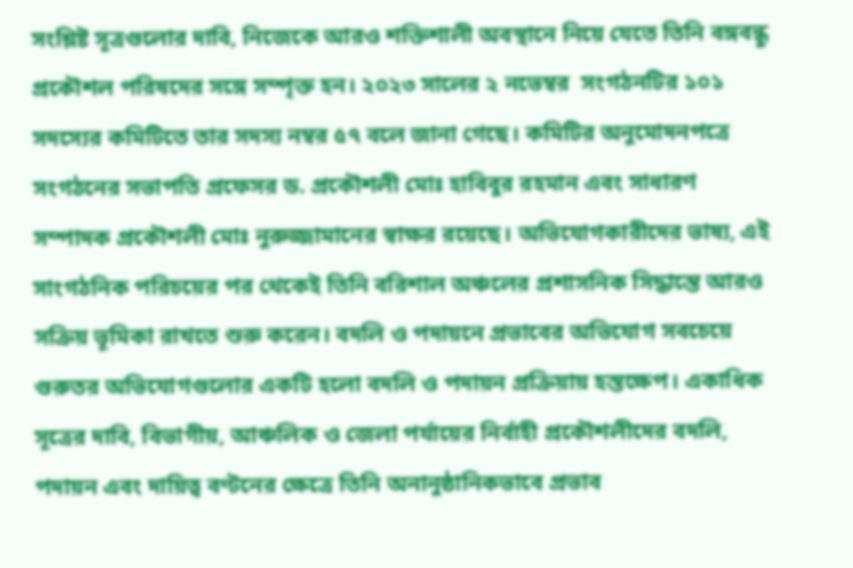সংশ্লিষ্ট সূত্রগুলোর দাবি, নিজেকে আরও শক্তিশালী অবস্থানে নিয়ে যেতে তিনি বঙ্গবন্ধু প্রকৌশল পরিষদের সঙ্গে সম্পৃক্ত হন। ২০২৩ সালের ২ নভেম্বর  সংগঠনটির ১০১ সদস্যের কমিটিতে তার সদস্য নম্বর ৫৭ বলে জানা গেছে। কমিটির অনুমোদনপত্রে সংগঠনের সভাপতি প্রফেসর ড. প্রকৌশলী মোঃ হাবিবুর রহমান এবং সাধারণ সম্পাদক প্রকৌশলী মোঃ নুরুজ্জামানের স্বাক্ষর রয়েছে। অভিযোগকারীদের ভাষ্য, এই সাংগঠনিক পরিচয়ের পর থেকেই তিনি বরিশাল অঞ্চলের প্রশাসনিক সিদ্ধান্তে আরও সক্রিয় ভূমিকা রাখতে শুরু করেন। বদলি ও পদায়নে প্রভাবের অভিযোগ সবচেয়ে গুরুতর অভিযোগগুলোর একটি হলো বদলি ও পদায়ন প্রক্রিয়ায় হস্তক্ষেপ। একাধিক সূত্রের দাবি, বিভাগীয়, আঞ্চলিক ও জেলা পর্যায়ের নির্বাহী প্রকৌশলীদের বদলি, পদায়ন এবং দায়িত্ব বণ্টনের ক্ষেত্রে তিনি অনানুষ্ঠানিকভাবে প্রভাব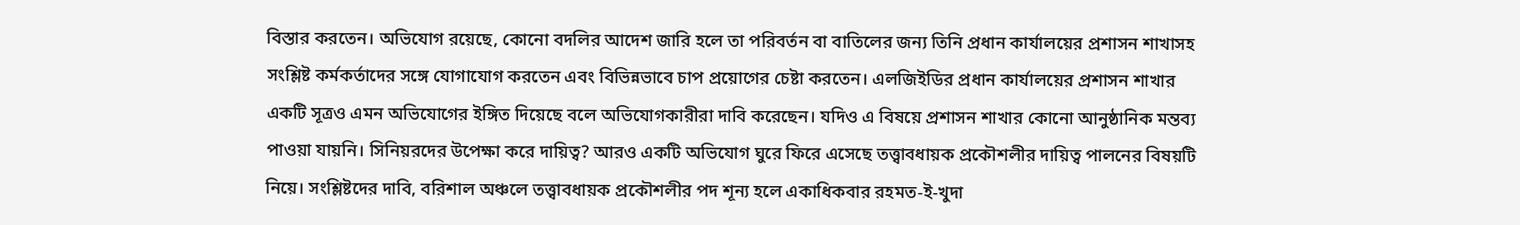বিস্তার করতেন। অভিযোগ রয়েছে, কোনো বদলির আদেশ জারি হলে তা পরিবর্তন বা বাতিলের জন্য তিনি প্রধান কার্যালয়ের প্রশাসন শাখাসহ সংশ্লিষ্ট কর্মকর্তাদের সঙ্গে যোগাযোগ করতেন এবং বিভিন্নভাবে চাপ প্রয়োগের চেষ্টা করতেন। এলজিইডির প্রধান কার্যালয়ের প্রশাসন শাখার একটি সূত্রও এমন অভিযোগের ইঙ্গিত দিয়েছে বলে অভিযোগকারীরা দাবি করেছেন। যদিও এ বিষয়ে প্রশাসন শাখার কোনো আনুষ্ঠানিক মন্তব্য পাওয়া যায়নি। সিনিয়রদের উপেক্ষা করে দায়িত্ব? আরও একটি অভিযোগ ঘুরে ফিরে এসেছে তত্ত্বাবধায়ক প্রকৌশলীর দায়িত্ব পালনের বিষয়টি নিয়ে। সংশ্লিষ্টদের দাবি, বরিশাল অঞ্চলে তত্ত্বাবধায়ক প্রকৌশলীর পদ শূন্য হলে একাধিকবার রহমত-ই-খুদা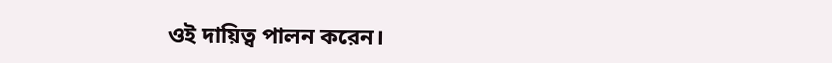ওই দায়িত্ব পালন করেন।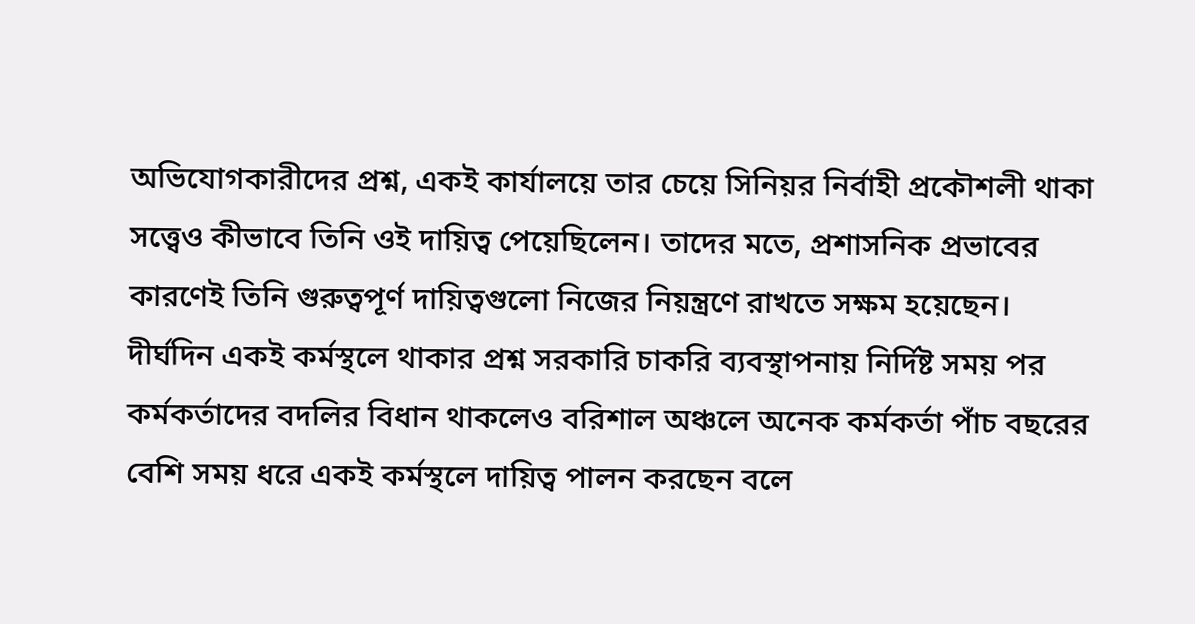অভিযোগকারীদের প্রশ্ন, একই কার্যালয়ে তার চেয়ে সিনিয়র নির্বাহী প্রকৌশলী থাকা সত্ত্বেও কীভাবে তিনি ওই দায়িত্ব পেয়েছিলেন। তাদের মতে, প্রশাসনিক প্রভাবের কারণেই তিনি গুরুত্বপূর্ণ দায়িত্বগুলো নিজের নিয়ন্ত্রণে রাখতে সক্ষম হয়েছেন। দীর্ঘদিন একই কর্মস্থলে থাকার প্রশ্ন সরকারি চাকরি ব্যবস্থাপনায় নির্দিষ্ট সময় পর কর্মকর্তাদের বদলির বিধান থাকলেও বরিশাল অঞ্চলে অনেক কর্মকর্তা পাঁচ বছরের বেশি সময় ধরে একই কর্মস্থলে দায়িত্ব পালন করছেন বলে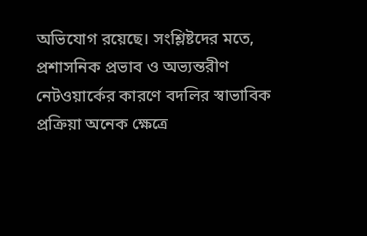অভিযোগ রয়েছে। সংশ্লিষ্টদের মতে, প্রশাসনিক প্রভাব ও অভ্যন্তরীণ নেটওয়ার্কের কারণে বদলির স্বাভাবিক প্রক্রিয়া অনেক ক্ষেত্রে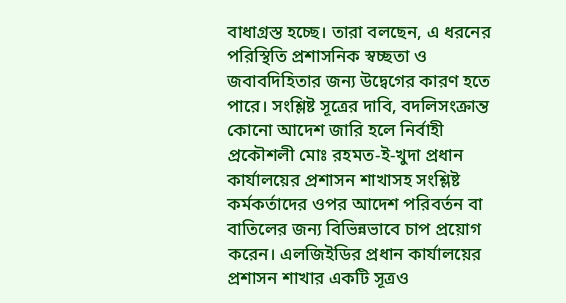বাধাগ্রস্ত হচ্ছে। তারা বলছেন, এ ধরনের পরিস্থিতি প্রশাসনিক স্বচ্ছতা ও জবাবদিহিতার জন্য উদ্বেগের কারণ হতে পারে। সংশ্লিষ্ট সূত্রের দাবি, বদলিসংক্রান্ত কোনো আদেশ জারি হলে নির্বাহী প্রকৌশলী মোঃ রহমত-ই-খুদা প্রধান কার্যালয়ের প্রশাসন শাখাসহ সংশ্লিষ্ট কর্মকর্তাদের ওপর আদেশ পরিবর্তন বা বাতিলের জন্য বিভিন্নভাবে চাপ প্রয়োগ করেন। এলজিইডির প্রধান কার্যালয়ের প্রশাসন শাখার একটি সূত্রও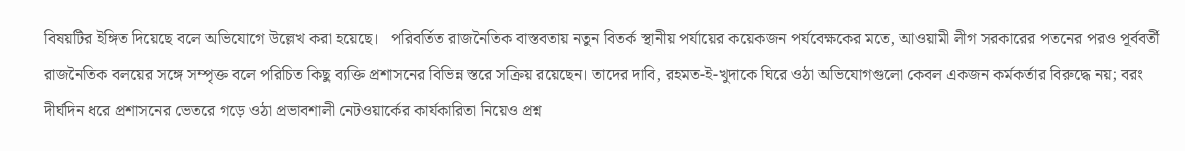বিষয়টির ইঙ্গিত দিয়েছে বলে অভিযোগে উল্লেখ করা হয়েছে।   পরিবর্তিত রাজনৈতিক বাস্তবতায় নতুন বিতর্ক স্থানীয় পর্যায়ের কয়েকজন পর্যবেক্ষকের মতে, আওয়ামী লীগ সরকারের পতনের পরও পূর্ববর্তী রাজনৈতিক বলয়ের সঙ্গে সম্পৃক্ত বলে পরিচিত কিছু ব্যক্তি প্রশাসনের বিভিন্ন স্তরে সক্রিয় রয়েছেন। তাদের দাবি, রহমত-ই-খুদাকে ঘিরে ওঠা অভিযোগগুলো কেবল একজন কর্মকর্তার বিরুদ্ধে নয়; বরং দীর্ঘদিন ধরে প্রশাসনের ভেতরে গড়ে ওঠা প্রভাবশালী নেটওয়ার্কের কার্যকারিতা নিয়েও প্রশ্ন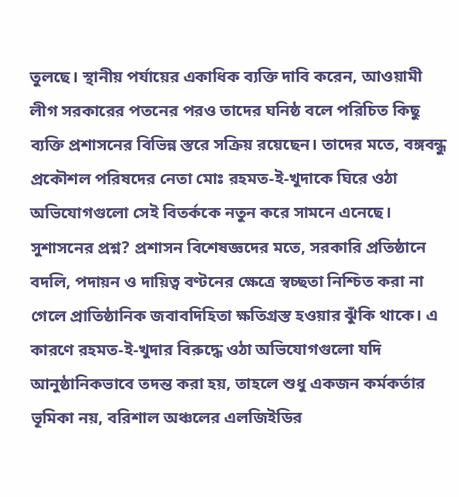তুলছে। স্থানীয় পর্যায়ের একাধিক ব্যক্তি দাবি করেন, আওয়ামী লীগ সরকারের পতনের পরও তাদের ঘনিষ্ঠ বলে পরিচিত কিছু ব্যক্তি প্রশাসনের বিভিন্ন স্তরে সক্রিয় রয়েছেন। তাদের মতে, বঙ্গবন্ধু প্রকৌশল পরিষদের নেতা মোঃ রহমত-ই-খুদাকে ঘিরে ওঠা অভিযোগগুলো সেই বিতর্ককে নতুন করে সামনে এনেছে।   সুশাসনের প্রশ্ন? প্রশাসন বিশেষজ্ঞদের মতে, সরকারি প্রতিষ্ঠানে বদলি, পদায়ন ও দায়িত্ব বণ্টনের ক্ষেত্রে স্বচ্ছতা নিশ্চিত করা না গেলে প্রাতিষ্ঠানিক জবাবদিহিতা ক্ষতিগ্রস্ত হওয়ার ঝুঁকি থাকে। এ কারণে রহমত-ই-খুদার বিরুদ্ধে ওঠা অভিযোগগুলো যদি আনুষ্ঠানিকভাবে তদন্ত করা হয়, তাহলে শুধু একজন কর্মকর্তার ভূমিকা নয়, বরিশাল অঞ্চলের এলজিইডির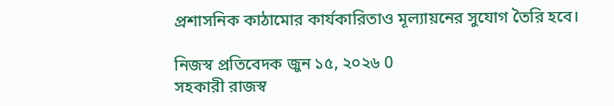প্রশাসনিক কাঠামোর কার্যকারিতাও মূল্যায়নের সুযোগ তৈরি হবে।

নিজস্ব প্রতিবেদক জুন ১৫, ২০২৬ 0
সহকারী রাজস্ব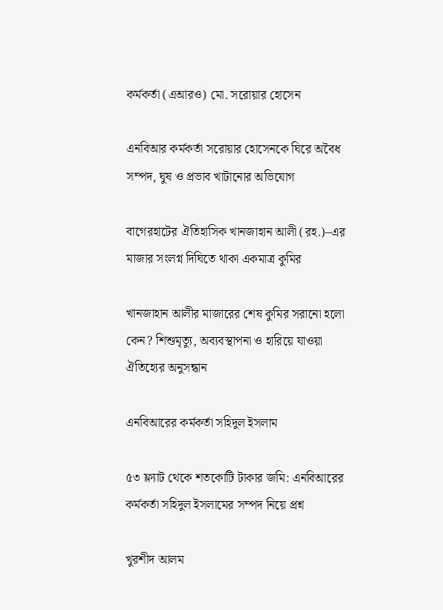কর্মকর্তা (এআরও) মো. সরোয়ার হোসেন

এনবিআর কর্মকর্তা সরোয়ার হোসেনকে ঘিরে অবৈধ সম্পদ, ঘুষ ও প্রভাব খাটানোর অভিযোগ

বাগেরহাটের ঐতিহাসিক খানজাহান আলী (রহ.)–এর মাজার সংলগ্ন দিঘিতে থাকা একমাত্র কুমির

খানজাহান আলীর মাজারের শেষ কুমির সরানো হলো কেন? শিশুমৃত্যু, অব্যবস্থাপনা ও হারিয়ে যাওয়া ঐতিহ্যের অনুসন্ধান

এনবিআরের কর্মকর্তা সহিদুল ইসলাম

৫৩ ফ্ল্যাট থেকে শতকোটি টাকার জমি: এনবিআরের কর্মকর্তা সহিদুল ইসলামের সম্পদ নিয়ে প্রশ্ন

খুরশীদ আলম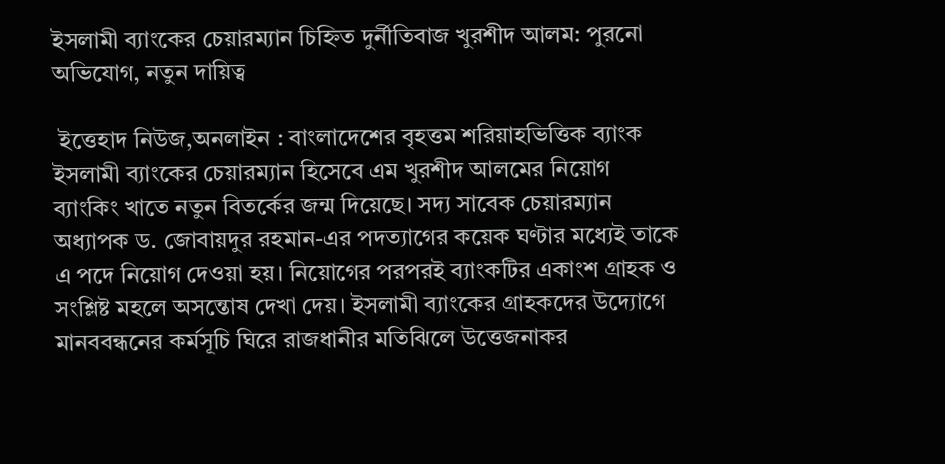ইসলামী ব্যাংকের চেয়ারম্যান চিহ্নিত দুর্নীতিবাজ খুরশীদ আলম: পুরনো অভিযোগ, নতুন দায়িত্ব

 ইত্তেহাদ নিউজ,অনলাইন : বাংলাদেশের বৃহত্তম শরিয়াহভিত্তিক ব্যাংক ইসলামী ব্যাংকের চেয়ারম্যান হিসেবে এম খুরশীদ আলমের নিয়োগ ব্যাংকিং খাতে নতুন বিতর্কের জন্ম দিয়েছে। সদ্য সাবেক চেয়ারম্যান অধ্যাপক ড. জোবায়দুর রহমান-এর পদত্যাগের কয়েক ঘণ্টার মধ্যেই তাকে এ পদে নিয়োগ দেওয়া হয়। নিয়োগের পরপরই ব্যাংকটির একাংশ গ্রাহক ও সংশ্লিষ্ট মহলে অসন্তোষ দেখা দেয়। ইসলামী ব্যাংকের গ্রাহকদের উদ্যোগে মানববন্ধনের কর্মসূচি ঘিরে রাজধানীর মতিঝিলে উত্তেজনাকর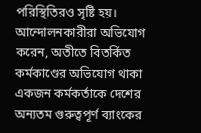পরিস্থিতিরও সৃষ্টি হয়। আন্দোলনকারীরা অভিযোগ করেন, অতীতে বিতর্কিত কর্মকাণ্ডের অভিযোগ থাকা একজন কর্মকর্তাকে দেশের অন্যতম গুরুত্বপূর্ণ ব্যাংকের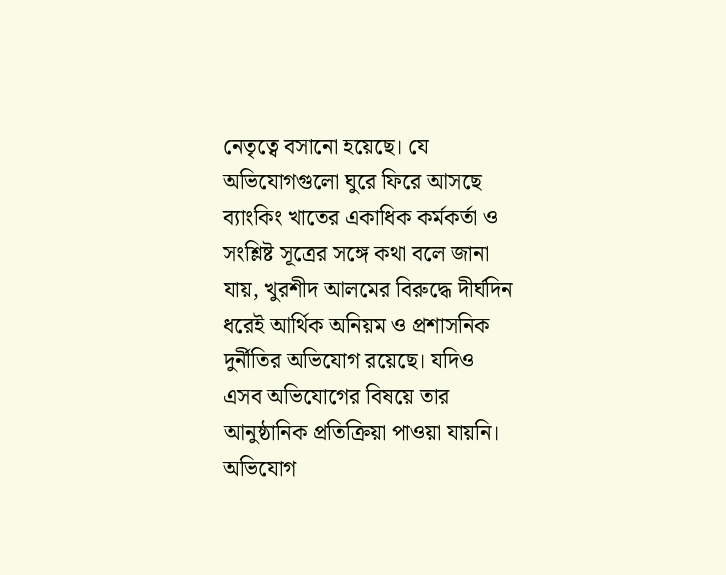নেতৃত্বে বসানো হয়েছে। যে অভিযোগগুলো ঘুরে ফিরে আসছে ব্যাংকিং খাতের একাধিক কর্মকর্তা ও সংশ্লিষ্ট সূত্রের সঙ্গে কথা বলে জানা যায়, খুরশীদ আলমের বিরুদ্ধে দীর্ঘদিন ধরেই আর্থিক অনিয়ম ও প্রশাসনিক দুর্নীতির অভিযোগ রয়েছে। যদিও এসব অভিযোগের বিষয়ে তার আনুষ্ঠানিক প্রতিক্রিয়া পাওয়া যায়নি। অভিযোগ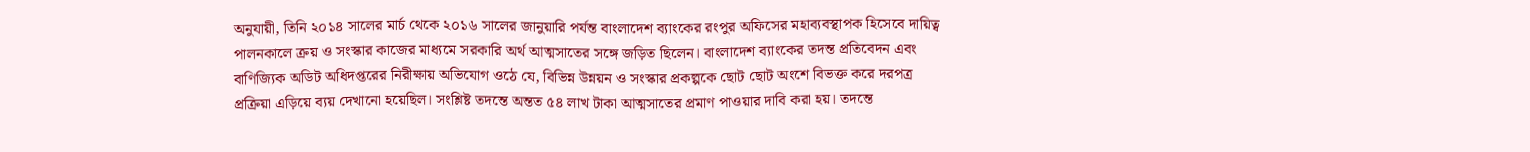অনুযায়ী, তিনি ২০১৪ সালের মার্চ থেকে ২০১৬ সালের জানুয়ারি পর্যন্ত বাংলাদেশ ব্যাংকের রংপুর অফিসের মহাব্যবস্থাপক হিসেবে দায়িত্ব পালনকালে ক্রয় ও সংস্কার কাজের মাধ্যমে সরকারি অর্থ আত্মসাতের সঙ্গে জড়িত ছিলেন। বাংলাদেশ ব্যাংকের তদন্ত প্রতিবেদন এবং বাণিজ্যিক অডিট অধিদপ্তরের নিরীক্ষায় অভিযোগ ওঠে যে, বিভিন্ন উন্নয়ন ও সংস্কার প্রকল্পকে ছোট ছোট অংশে বিভক্ত করে দরপত্র প্রক্রিয়া এড়িয়ে ব্যয় দেখানো হয়েছিল। সংশ্লিষ্ট তদন্তে অন্তত ৫৪ লাখ টাকা আত্মসাতের প্রমাণ পাওয়ার দাবি করা হয়। তদন্তে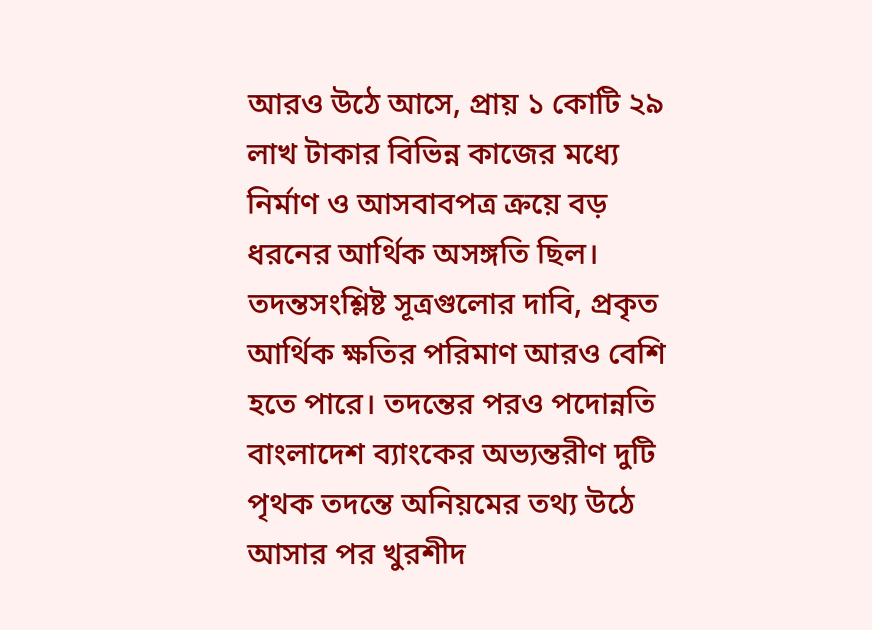আরও উঠে আসে, প্রায় ১ কোটি ২৯ লাখ টাকার বিভিন্ন কাজের মধ্যে নির্মাণ ও আসবাবপত্র ক্রয়ে বড় ধরনের আর্থিক অসঙ্গতি ছিল। তদন্তসংশ্লিষ্ট সূত্রগুলোর দাবি, প্রকৃত আর্থিক ক্ষতির পরিমাণ আরও বেশি হতে পারে। তদন্তের পরও পদোন্নতি বাংলাদেশ ব্যাংকের অভ্যন্তরীণ দুটি পৃথক তদন্তে অনিয়মের তথ্য উঠে আসার পর খুরশীদ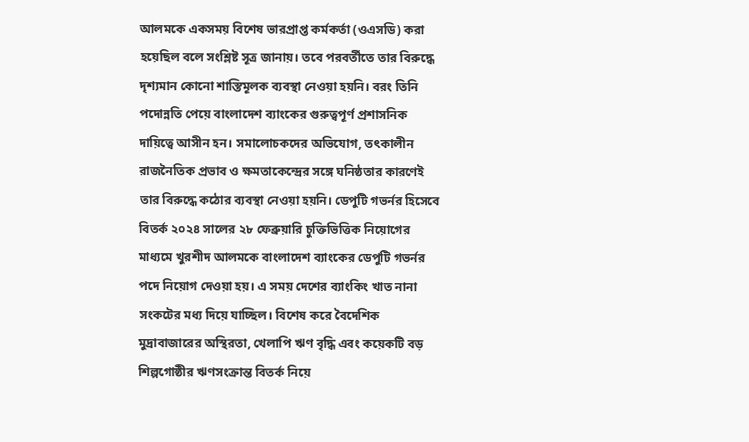আলমকে একসময় বিশেষ ভারপ্রাপ্ত কর্মকর্তা (ওএসডি) করা হয়েছিল বলে সংশ্লিষ্ট সূত্র জানায়। তবে পরবর্তীতে তার বিরুদ্ধে দৃশ্যমান কোনো শাস্তিমূলক ব্যবস্থা নেওয়া হয়নি। বরং তিনি পদোন্নতি পেয়ে বাংলাদেশ ব্যাংকের গুরুত্বপূর্ণ প্রশাসনিক দায়িত্বে আসীন হন। সমালোচকদের অভিযোগ, তৎকালীন রাজনৈতিক প্রভাব ও ক্ষমতাকেন্দ্রের সঙ্গে ঘনিষ্ঠতার কারণেই তার বিরুদ্ধে কঠোর ব্যবস্থা নেওয়া হয়নি। ডেপুটি গভর্নর হিসেবে বিতর্ক ২০২৪ সালের ২৮ ফেব্রুয়ারি চুক্তিভিত্তিক নিয়োগের মাধ্যমে খুরশীদ আলমকে বাংলাদেশ ব্যাংকের ডেপুটি গভর্নর পদে নিয়োগ দেওয়া হয়। এ সময় দেশের ব্যাংকিং খাত নানা সংকটের মধ্য দিয়ে যাচ্ছিল। বিশেষ করে বৈদেশিক মুদ্রাবাজারের অস্থিরতা, খেলাপি ঋণ বৃদ্ধি এবং কয়েকটি বড় শিল্পগোষ্ঠীর ঋণসংক্রান্ত বিতর্ক নিয়ে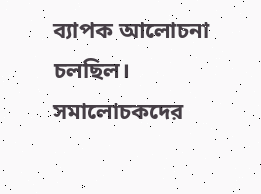ব্যাপক আলোচনা চলছিল। সমালোচকদের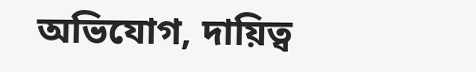অভিযোগ, দায়িত্ব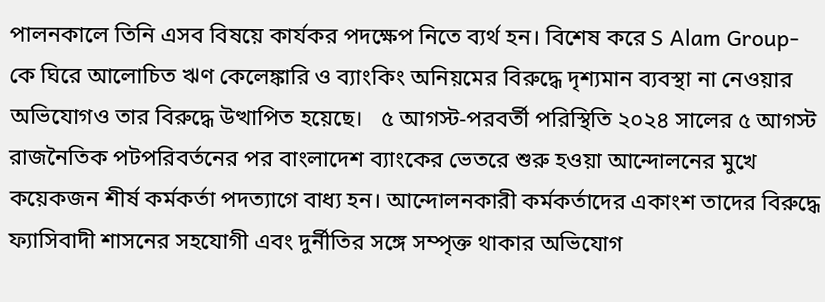পালনকালে তিনি এসব বিষয়ে কার্যকর পদক্ষেপ নিতে ব্যর্থ হন। বিশেষ করে S Alam Group-কে ঘিরে আলোচিত ঋণ কেলেঙ্কারি ও ব্যাংকিং অনিয়মের বিরুদ্ধে দৃশ্যমান ব্যবস্থা না নেওয়ার অভিযোগও তার বিরুদ্ধে উত্থাপিত হয়েছে।   ৫ আগস্ট-পরবর্তী পরিস্থিতি ২০২৪ সালের ৫ আগস্ট রাজনৈতিক পটপরিবর্তনের পর বাংলাদেশ ব্যাংকের ভেতরে শুরু হওয়া আন্দোলনের মুখে কয়েকজন শীর্ষ কর্মকর্তা পদত্যাগে বাধ্য হন। আন্দোলনকারী কর্মকর্তাদের একাংশ তাদের বিরুদ্ধে ফ্যাসিবাদী শাসনের সহযোগী এবং দুর্নীতির সঙ্গে সম্পৃক্ত থাকার অভিযোগ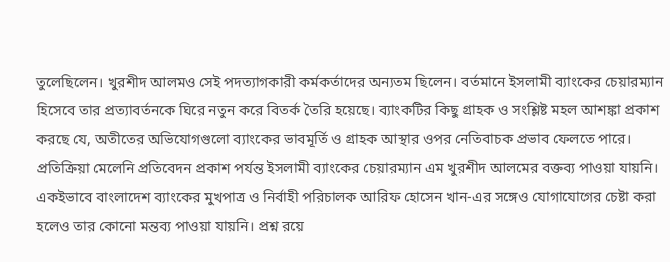তুলেছিলেন। খুরশীদ আলমও সেই পদত্যাগকারী কর্মকর্তাদের অন্যতম ছিলেন। বর্তমানে ইসলামী ব্যাংকের চেয়ারম্যান হিসেবে তার প্রত্যাবর্তনকে ঘিরে নতুন করে বিতর্ক তৈরি হয়েছে। ব্যাংকটির কিছু গ্রাহক ও সংশ্লিষ্ট মহল আশঙ্কা প্রকাশ করছে যে, অতীতের অভিযোগগুলো ব্যাংকের ভাবমূর্তি ও গ্রাহক আস্থার ওপর নেতিবাচক প্রভাব ফেলতে পারে। প্রতিক্রিয়া মেলেনি প্রতিবেদন প্রকাশ পর্যন্ত ইসলামী ব্যাংকের চেয়ারম্যান এম খুরশীদ আলমের বক্তব্য পাওয়া যায়নি। একইভাবে বাংলাদেশ ব্যাংকের মুখপাত্র ও নির্বাহী পরিচালক আরিফ হোসেন খান-এর সঙ্গেও যোগাযোগের চেষ্টা করা হলেও তার কোনো মন্তব্য পাওয়া যায়নি। প্রশ্ন রয়ে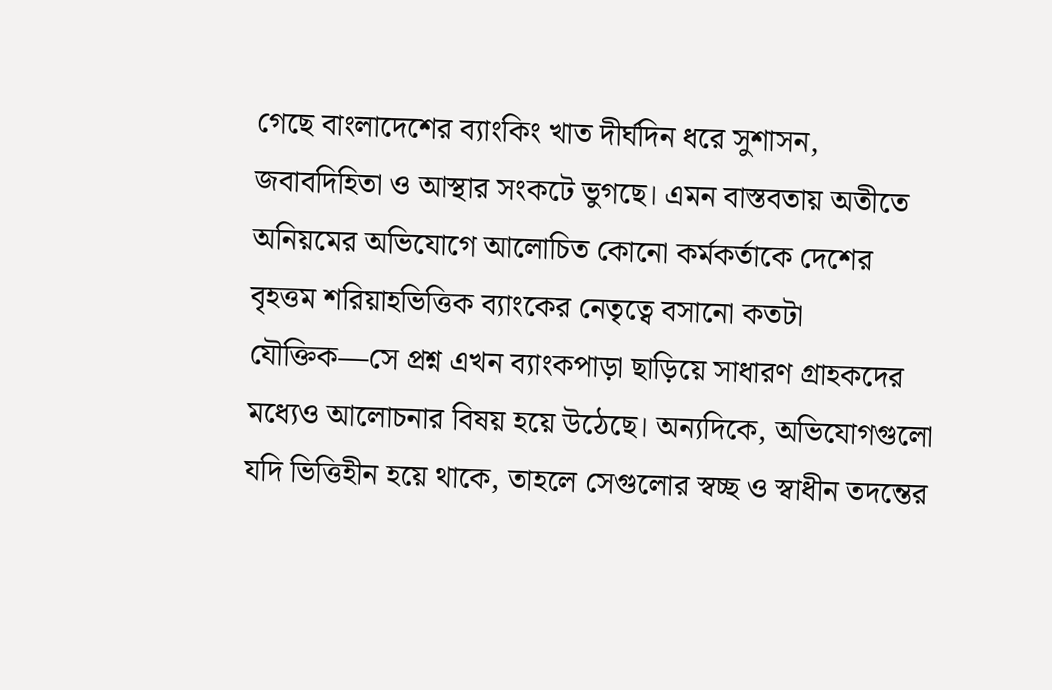গেছে বাংলাদেশের ব্যাংকিং খাত দীর্ঘদিন ধরে সুশাসন, জবাবদিহিতা ও আস্থার সংকটে ভুগছে। এমন বাস্তবতায় অতীতে অনিয়মের অভিযোগে আলোচিত কোনো কর্মকর্তাকে দেশের বৃহত্তম শরিয়াহভিত্তিক ব্যাংকের নেতৃত্বে বসানো কতটা যৌক্তিক—সে প্রশ্ন এখন ব্যাংকপাড়া ছাড়িয়ে সাধারণ গ্রাহকদের মধ্যেও আলোচনার বিষয় হয়ে উঠেছে। অন্যদিকে, অভিযোগগুলো যদি ভিত্তিহীন হয়ে থাকে, তাহলে সেগুলোর স্বচ্ছ ও স্বাধীন তদন্তের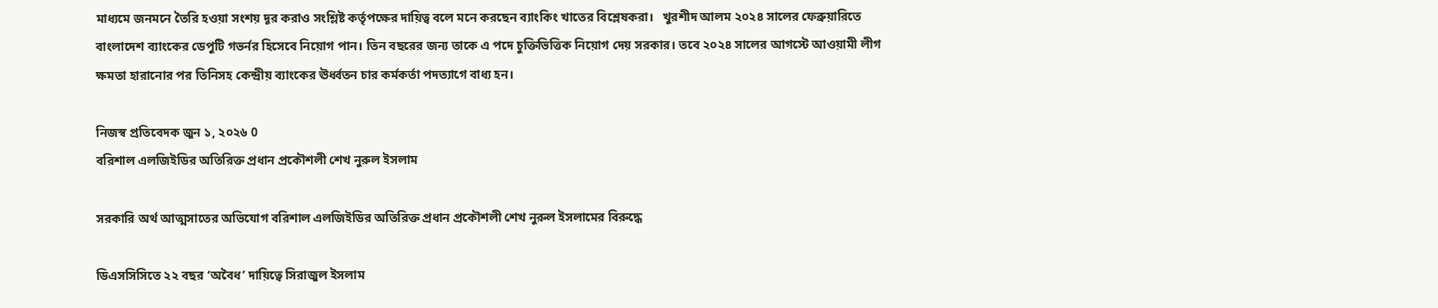মাধ্যমে জনমনে তৈরি হওয়া সংশয় দূর করাও সংশ্লিষ্ট কর্তৃপক্ষের দায়িত্ব বলে মনে করছেন ব্যাংকিং খাতের বিশ্লেষকরা।   খুরশীদ আলম ২০২৪ সালের ফেব্রুয়ারিতে বাংলাদেশ ব্যাংকের ডেপুটি গভর্নর হিসেবে নিয়োগ পান। তিন বছরের জন্য তাকে এ পদে চুক্তিভিত্তিক নিয়োগ দেয় সরকার। তবে ২০২৪ সালের আগস্টে আওয়ামী লীগ ক্ষমতা হারানোর পর তিনিসহ কেন্দ্রীয় ব্যাংকের ঊর্ধ্বতন চার কর্মকর্তা পদত্যাগে বাধ্য হন।

নিজস্ব প্রতিবেদক জুন ১, ২০২৬ 0
বরিশাল এলজিইডির অতিরিক্ত প্রধান প্রকৌশলী শেখ নুরুল ইসলাম

সরকারি অর্থ আত্মসাতের অভিযোগ বরিশাল এলজিইডির অতিরিক্ত প্রধান প্রকৌশলী শেখ নুরুল ইসলামের বিরুদ্ধে

ডিএসসিসিতে ২২ বছর ‘অবৈধ’ দায়িত্বে সিরাজুল ইসলাম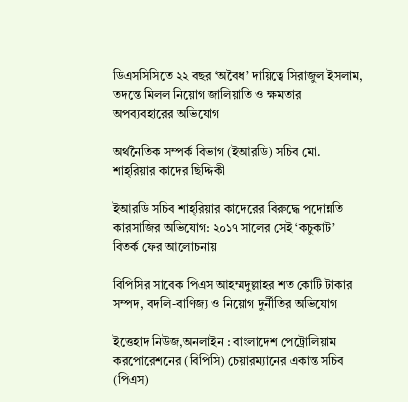ডিএসসিসিতে ২২ বছর ‘অবৈধ’ দায়িত্বে সিরাজুল ইসলাম, তদন্তে মিলল নিয়োগ জালিয়াতি ও ক্ষমতার অপব্যবহারের অভিযোগ

অর্থনৈতিক সম্পর্ক বিভাগ (ইআরডি) সচিব মো. শাহ্‌রিয়ার কাদের ছিদ্দিকী

ইআরডি সচিব শাহ্‌রিয়ার কাদেরের বিরুদ্ধে পদোন্নতি কারসাজির অভিযোগ: ২০১৭ সালের সেই ‘কচুকাট’ বিতর্ক ফের আলোচনায়

বিপিসির সাবেক পিএস আহম্মদুল্লাহর শত কোটি টাকার সম্পদ, বদলি-বাণিজ্য ও নিয়োগ দুর্নীতির অভিযোগ

ইত্তেহাদ নিউজ,অনলাইন : বাংলাদেশ পেট্রোলিয়াম করপোরেশনের (বিপিসি) চেয়ারম্যানের একান্ত সচিব (পিএস)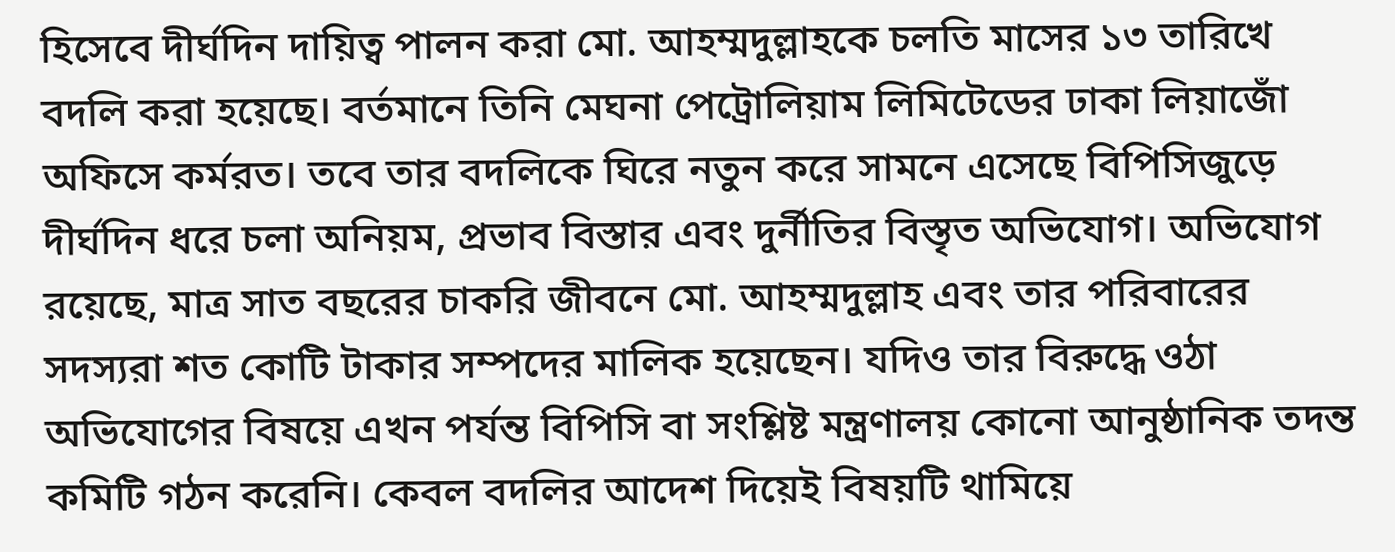হিসেবে দীর্ঘদিন দায়িত্ব পালন করা মো. আহম্মদুল্লাহকে চলতি মাসের ১৩ তারিখে বদলি করা হয়েছে। বর্তমানে তিনি মেঘনা পেট্রোলিয়াম লিমিটেডের ঢাকা লিয়াজোঁ অফিসে কর্মরত। তবে তার বদলিকে ঘিরে নতুন করে সামনে এসেছে বিপিসিজুড়ে দীর্ঘদিন ধরে চলা অনিয়ম, প্রভাব বিস্তার এবং দুর্নীতির বিস্তৃত অভিযোগ। অভিযোগ রয়েছে, মাত্র সাত বছরের চাকরি জীবনে মো. আহম্মদুল্লাহ এবং তার পরিবারের সদস্যরা শত কোটি টাকার সম্পদের মালিক হয়েছেন। যদিও তার বিরুদ্ধে ওঠা অভিযোগের বিষয়ে এখন পর্যন্ত বিপিসি বা সংশ্লিষ্ট মন্ত্রণালয় কোনো আনুষ্ঠানিক তদন্ত কমিটি গঠন করেনি। কেবল বদলির আদেশ দিয়েই বিষয়টি থামিয়ে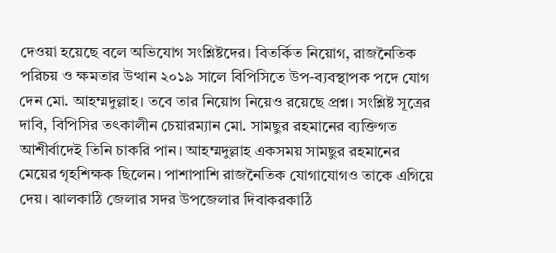দেওয়া হয়েছে বলে অভিযোগ সংশ্লিষ্টদের। বিতর্কিত নিয়োগ, রাজনৈতিক পরিচয় ও ক্ষমতার উত্থান ২০১৯ সালে বিপিসিতে উপ-ব্যবস্থাপক পদে যোগ দেন মো. আহম্মদুল্লাহ। তবে তার নিয়োগ নিয়েও রয়েছে প্রশ্ন। সংশ্লিষ্ট সূত্রের দাবি, বিপিসির তৎকালীন চেয়ারম্যান মো. সামছুর রহমানের ব্যক্তিগত আশীর্বাদেই তিনি চাকরি পান। আহম্মদুল্লাহ একসময় সামছুর রহমানের মেয়ের গৃহশিক্ষক ছিলেন। পাশাপাশি রাজনৈতিক যোগাযোগও তাকে এগিয়ে দেয়। ঝালকাঠি জেলার সদর উপজেলার দিবাকরকাঠি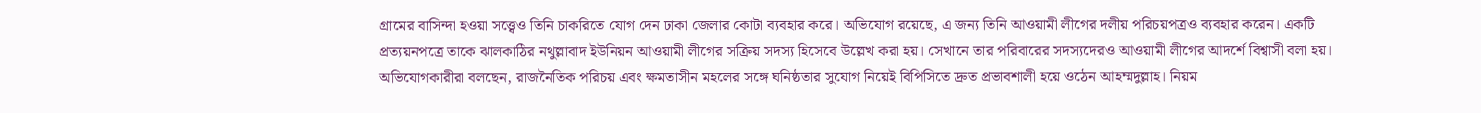গ্রামের বাসিন্দা হওয়া সত্ত্বেও তিনি চাকরিতে যোগ দেন ঢাকা জেলার কোটা ব্যবহার করে। অভিযোগ রয়েছে, এ জন্য তিনি আওয়ামী লীগের দলীয় পরিচয়পত্রও ব্যবহার করেন। একটি প্রত্যয়নপত্রে তাকে ঝালকাঠির নথুল্লাবাদ ইউনিয়ন আওয়ামী লীগের সক্রিয় সদস্য হিসেবে উল্লেখ করা হয়। সেখানে তার পরিবারের সদস্যদেরও আওয়ামী লীগের আদর্শে বিশ্বাসী বলা হয়। অভিযোগকারীরা বলছেন, রাজনৈতিক পরিচয় এবং ক্ষমতাসীন মহলের সঙ্গে ঘনিষ্ঠতার সুযোগ নিয়েই বিপিসিতে দ্রুত প্রভাবশালী হয়ে ওঠেন আহম্মদুল্লাহ। নিয়ম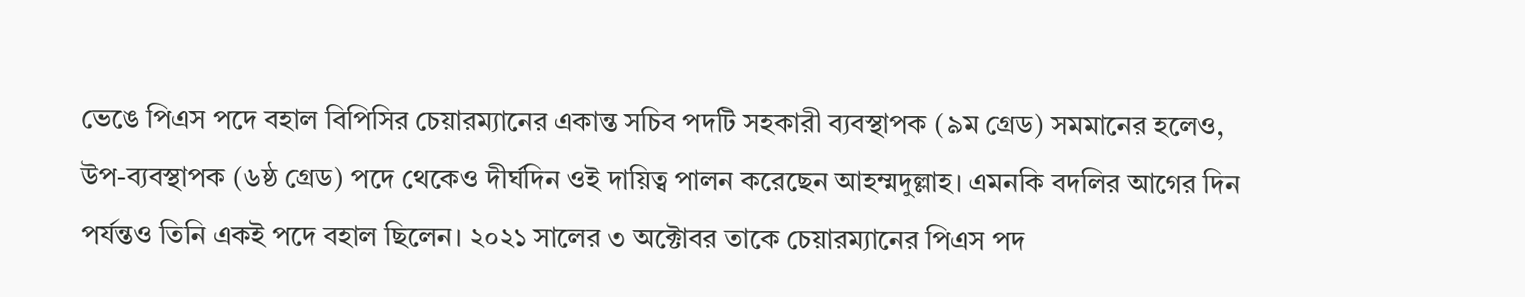ভেঙে পিএস পদে বহাল বিপিসির চেয়ারম্যানের একান্ত সচিব পদটি সহকারী ব্যবস্থাপক (৯ম গ্রেড) সমমানের হলেও, উপ-ব্যবস্থাপক (৬ষ্ঠ গ্রেড) পদে থেকেও দীর্ঘদিন ওই দায়িত্ব পালন করেছেন আহম্মদুল্লাহ। এমনকি বদলির আগের দিন পর্যন্তও তিনি একই পদে বহাল ছিলেন। ২০২১ সালের ৩ অক্টোবর তাকে চেয়ারম্যানের পিএস পদ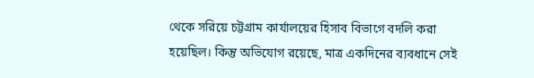থেকে সরিয়ে চট্টগ্রাম কার্যালয়ের হিসাব বিভাগে বদলি করা হয়েছিল। কিন্তু অভিযোগ রয়েছে, মাত্র একদিনের ব্যবধানে সেই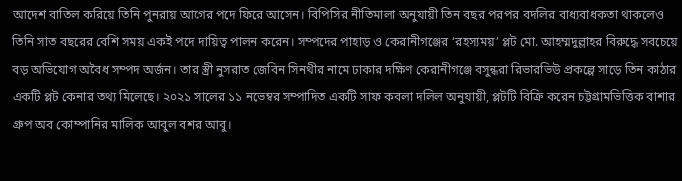আদেশ বাতিল করিয়ে তিনি পুনরায় আগের পদে ফিরে আসেন। বিপিসির নীতিমালা অনুযায়ী তিন বছর পরপর বদলির বাধ্যবাধকতা থাকলেও তিনি সাত বছরের বেশি সময় একই পদে দায়িত্ব পালন করেন। সম্পদের পাহাড় ও কেরানীগঞ্জের ‘রহস্যময়’ প্লট মো. আহম্মদুল্লাহর বিরুদ্ধে সবচেয়ে বড় অভিযোগ অবৈধ সম্পদ অর্জন। তার স্ত্রী নুসরাত জেবিন সিনথীর নামে ঢাকার দক্ষিণ কেরানীগঞ্জে বসুন্ধরা রিভারভিউ প্রকল্পে সাড়ে তিন কাঠার একটি প্লট কেনার তথ্য মিলেছে। ২০২১ সালের ১১ নভেম্বর সম্পাদিত একটি সাফ কবলা দলিল অনুযায়ী, প্লটটি বিক্রি করেন চট্টগ্রামভিত্তিক বাশার গ্রুপ অব কোম্পানির মালিক আবুল বশর আবু।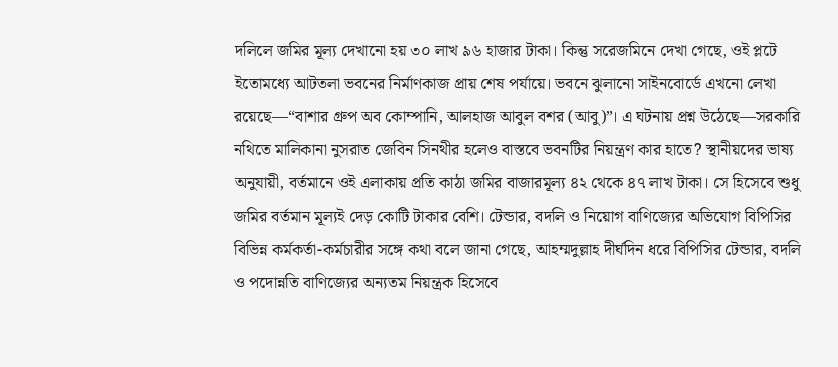দলিলে জমির মূল্য দেখানো হয় ৩০ লাখ ৯৬ হাজার টাকা। কিন্তু সরেজমিনে দেখা গেছে, ওই প্লটে ইতোমধ্যে আটতলা ভবনের নির্মাণকাজ প্রায় শেষ পর্যায়ে। ভবনে ঝুলানো সাইনবোর্ডে এখনো লেখা রয়েছে—“বাশার গ্রুপ অব কোম্পানি, আলহাজ আবুল বশর (আবু)”। এ ঘটনায় প্রশ্ন উঠেছে—সরকারি নথিতে মালিকানা নুসরাত জেবিন সিনথীর হলেও বাস্তবে ভবনটির নিয়ন্ত্রণ কার হাতে? স্থানীয়দের ভাষ্য অনুযায়ী, বর্তমানে ওই এলাকায় প্রতি কাঠা জমির বাজারমূল্য ৪২ থেকে ৪৭ লাখ টাকা। সে হিসেবে শুধু জমির বর্তমান মূল্যই দেড় কোটি টাকার বেশি। টেন্ডার, বদলি ও নিয়োগ বাণিজ্যের অভিযোগ বিপিসির বিভিন্ন কর্মকর্তা-কর্মচারীর সঙ্গে কথা বলে জানা গেছে, আহম্মদুল্লাহ দীর্ঘদিন ধরে বিপিসির টেন্ডার, বদলি ও পদোন্নতি বাণিজ্যের অন্যতম নিয়ন্ত্রক হিসেবে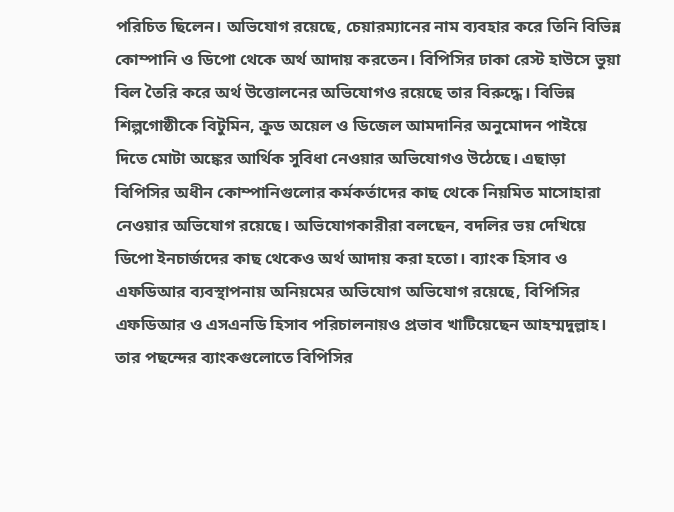পরিচিত ছিলেন। অভিযোগ রয়েছে, চেয়ারম্যানের নাম ব্যবহার করে তিনি বিভিন্ন কোম্পানি ও ডিপো থেকে অর্থ আদায় করতেন। বিপিসির ঢাকা রেস্ট হাউসে ভুয়া বিল তৈরি করে অর্থ উত্তোলনের অভিযোগও রয়েছে তার বিরুদ্ধে। বিভিন্ন শিল্পগোষ্ঠীকে বিটুমিন, ক্রুড অয়েল ও ডিজেল আমদানির অনুমোদন পাইয়ে দিতে মোটা অঙ্কের আর্থিক সুবিধা নেওয়ার অভিযোগও উঠেছে। এছাড়া বিপিসির অধীন কোম্পানিগুলোর কর্মকর্তাদের কাছ থেকে নিয়মিত মাসোহারা নেওয়ার অভিযোগ রয়েছে। অভিযোগকারীরা বলছেন, বদলির ভয় দেখিয়ে ডিপো ইনচার্জদের কাছ থেকেও অর্থ আদায় করা হতো। ব্যাংক হিসাব ও এফডিআর ব্যবস্থাপনায় অনিয়মের অভিযোগ অভিযোগ রয়েছে, বিপিসির এফডিআর ও এসএনডি হিসাব পরিচালনায়ও প্রভাব খাটিয়েছেন আহম্মদুল্লাহ। তার পছন্দের ব্যাংকগুলোতে বিপিসির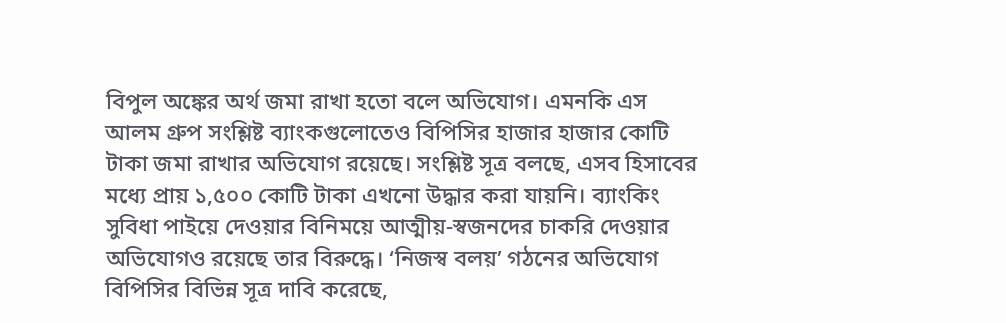বিপুল অঙ্কের অর্থ জমা রাখা হতো বলে অভিযোগ। এমনকি এস আলম গ্রুপ সংশ্লিষ্ট ব্যাংকগুলোতেও বিপিসির হাজার হাজার কোটি টাকা জমা রাখার অভিযোগ রয়েছে। সংশ্লিষ্ট সূত্র বলছে, এসব হিসাবের মধ্যে প্রায় ১,৫০০ কোটি টাকা এখনো উদ্ধার করা যায়নি। ব্যাংকিং সুবিধা পাইয়ে দেওয়ার বিনিময়ে আত্মীয়-স্বজনদের চাকরি দেওয়ার অভিযোগও রয়েছে তার বিরুদ্ধে। ‘নিজস্ব বলয়’ গঠনের অভিযোগ বিপিসির বিভিন্ন সূত্র দাবি করেছে,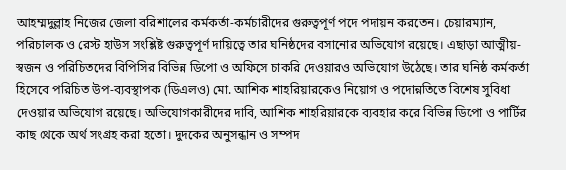আহম্মদুল্লাহ নিজের জেলা বরিশালের কর্মকর্তা-কর্মচারীদের গুরুত্বপূর্ণ পদে পদায়ন করতেন। চেয়ারম্যান, পরিচালক ও রেস্ট হাউস সংশ্লিষ্ট গুরুত্বপূর্ণ দায়িত্বে তার ঘনিষ্ঠদের বসানোর অভিযোগ রয়েছে। এছাড়া আত্মীয়-স্বজন ও পরিচিতদের বিপিসির বিভিন্ন ডিপো ও অফিসে চাকরি দেওয়ারও অভিযোগ উঠেছে। তার ঘনিষ্ঠ কর্মকর্তা হিসেবে পরিচিত উপ-ব্যবস্থাপক (ডিএলও) মো. আশিক শাহরিয়ারকেও নিয়োগ ও পদোন্নতিতে বিশেষ সুবিধা দেওয়ার অভিযোগ রয়েছে। অভিযোগকারীদের দাবি, আশিক শাহরিয়ারকে ব্যবহার করে বিভিন্ন ডিপো ও পার্টির কাছ থেকে অর্থ সংগ্রহ করা হতো। দুদকের অনুসন্ধান ও সম্পদ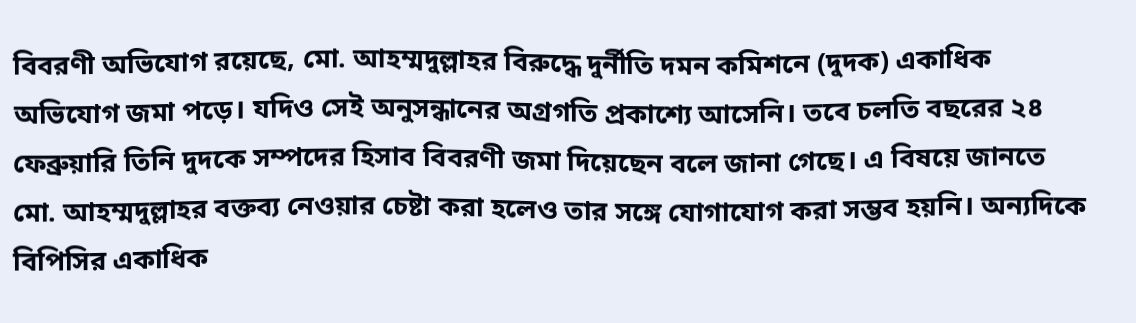বিবরণী অভিযোগ রয়েছে, মো. আহম্মদুল্লাহর বিরুদ্ধে দুর্নীতি দমন কমিশনে (দুদক) একাধিক অভিযোগ জমা পড়ে। যদিও সেই অনুসন্ধানের অগ্রগতি প্রকাশ্যে আসেনি। তবে চলতি বছরের ২৪ ফেব্রুয়ারি তিনি দুদকে সম্পদের হিসাব বিবরণী জমা দিয়েছেন বলে জানা গেছে। এ বিষয়ে জানতে মো. আহম্মদুল্লাহর বক্তব্য নেওয়ার চেষ্টা করা হলেও তার সঙ্গে যোগাযোগ করা সম্ভব হয়নি। অন্যদিকে বিপিসির একাধিক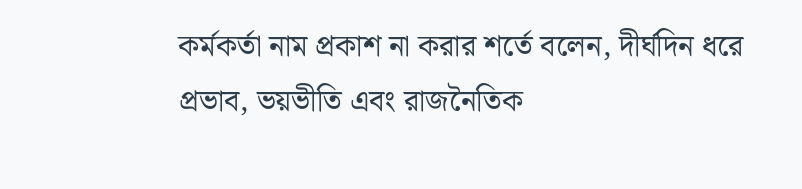কর্মকর্তা নাম প্রকাশ না করার শর্তে বলেন, দীর্ঘদিন ধরে প্রভাব, ভয়ভীতি এবং রাজনৈতিক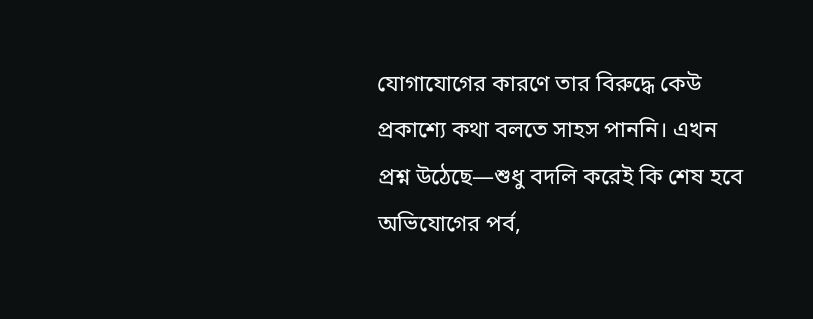যোগাযোগের কারণে তার বিরুদ্ধে কেউ প্রকাশ্যে কথা বলতে সাহস পাননি। এখন প্রশ্ন উঠেছে—শুধু বদলি করেই কি শেষ হবে অভিযোগের পর্ব,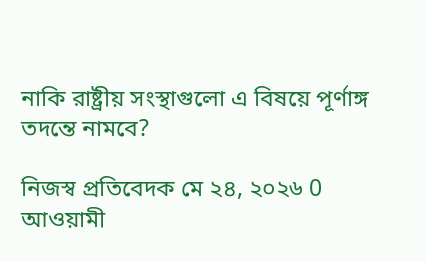নাকি রাষ্ট্রীয় সংস্থাগুলো এ বিষয়ে পূর্ণাঙ্গ তদন্তে নামবে?

নিজস্ব প্রতিবেদক মে ২৪, ২০২৬ 0
আওয়ামী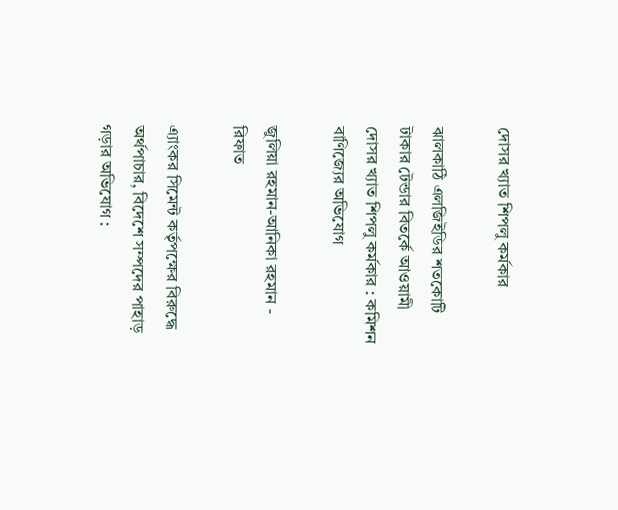দোসর খ্যাত শিপলু কর্মকার

ঝালকাঠি এলজিইডির শতকোটি টাকার টেন্ডার বিতর্কে আওয়ামী দোসর খ্যাত শিপলু কর্মকার : কমিশন বাণিজ্যের অভিযোগ

জুলিয়া রহমান-আনিকা রহমান - রিফাত

এ্যাংকর সিমেন্ট কর্তৃপক্ষের বিরুদ্ধে অর্থপাচার, বিদেশে সম্পদের পাহাড় গড়ার অভিযোগ :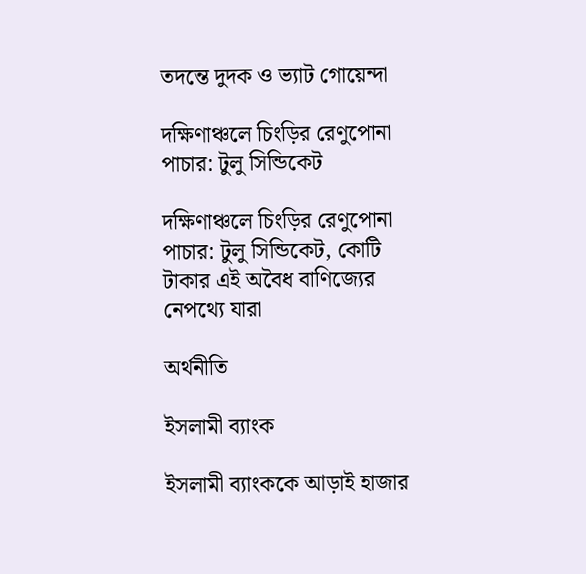তদন্তে দুদক ও ভ্যাট গোয়েন্দা

দক্ষিণাঞ্চলে চিংড়ির রেণুপোনা পাচার: টুলু সিন্ডিকেট

দক্ষিণাঞ্চলে চিংড়ির রেণুপোনা পাচার: টুলু সিন্ডিকেট, কোটি টাকার এই অবৈধ বাণিজ্যের নেপথ্যে যারা

অর্থনীতি

ইসলামী ব্যাংক

ইসলামী ব্যাংককে আড়াই হাজার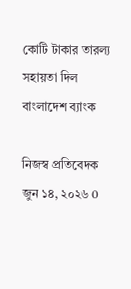কোটি টাকার তারল্য সহায়তা দিল বাংলাদেশ ব্যাংক

নিজস্ব প্রতিবেদক জুন ১৪, ২০২৬ 0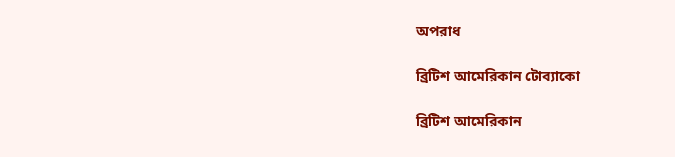অপরাধ

ব্রিটিশ আমেরিকান টোব্যাকো

ব্রিটিশ আমেরিকান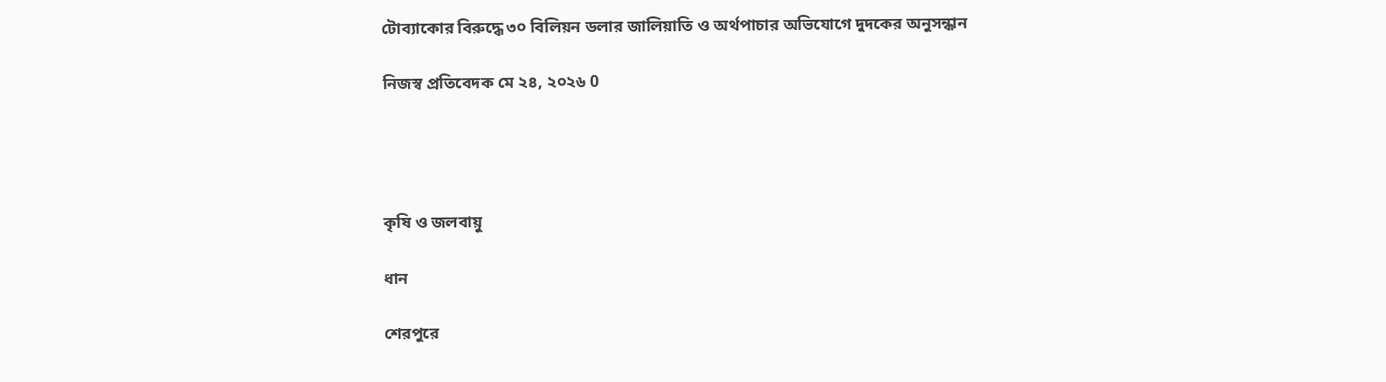টোব্যাকোর বিরুদ্ধে ৩০ বিলিয়ন ডলার জালিয়াতি ও অর্থপাচার অভিযোগে দুদকের অনুসন্ধান

নিজস্ব প্রতিবেদক মে ২৪, ২০২৬ 0




কৃষি ও জলবায়ু

ধান

শেরপুরে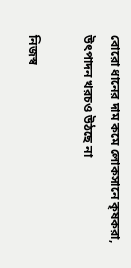বোরো ধানের দাম কমে লোকসানে কৃষকরা, উৎপাদন খরচও উঠছে না

নিজস্ব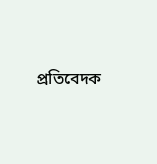প্রতিবেদক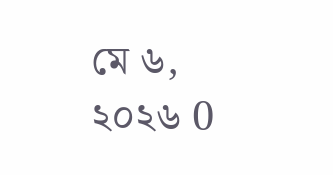মে ৬, ২০২৬ 0